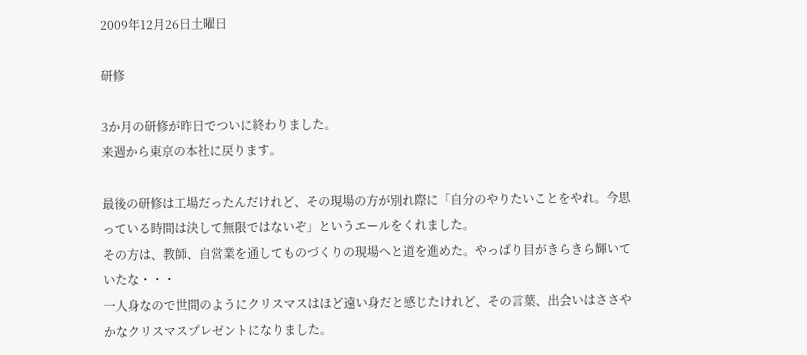2009年12月26日土曜日

研修

3か月の研修が昨日でついに終わりました。
来週から東京の本社に戻ります。

最後の研修は工場だったんだけれど、その現場の方が別れ際に「自分のやりたいことをやれ。今思っている時間は決して無限ではないぞ」というエールをくれました。
その方は、教師、自営業を通してものづくりの現場へと道を進めた。やっぱり目がきらきら輝いていたな・・・
一人身なので世間のようにクリスマスはほど遠い身だと感じたけれど、その言葉、出会いはささやかなクリスマスプレゼントになりました。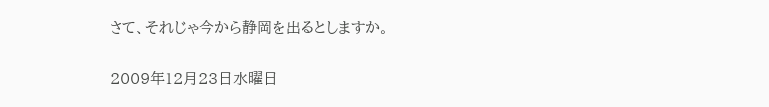さて、それじゃ今から静岡を出るとしますか。

2009年12月23日水曜日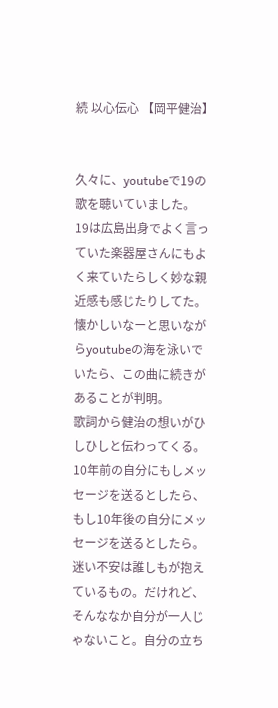続 以心伝心 【岡平健治】


久々に、youtubeで19の歌を聴いていました。
19は広島出身でよく言っていた楽器屋さんにもよく来ていたらしく妙な親近感も感じたりしてた。
懐かしいなーと思いながらyoutubeの海を泳いでいたら、この曲に続きがあることが判明。
歌詞から健治の想いがひしひしと伝わってくる。
10年前の自分にもしメッセージを送るとしたら、もし10年後の自分にメッセージを送るとしたら。迷い不安は誰しもが抱えているもの。だけれど、そんななか自分が一人じゃないこと。自分の立ち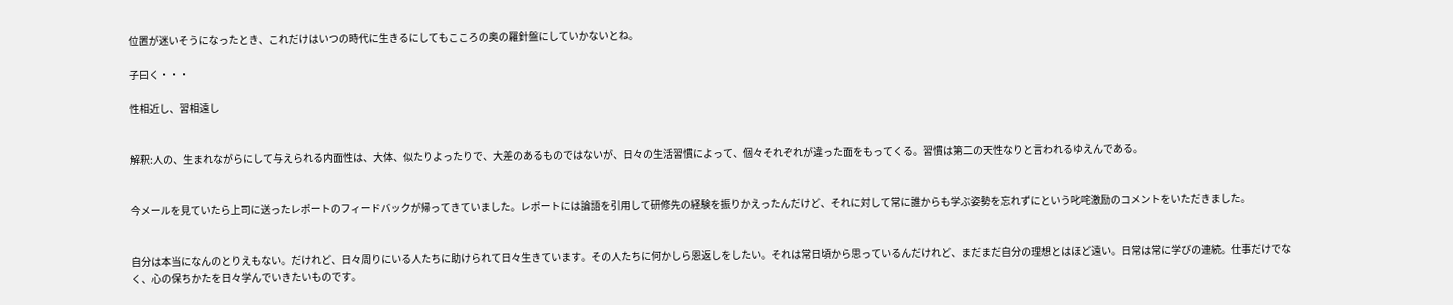位置が迷いそうになったとき、これだけはいつの時代に生きるにしてもこころの奥の羅針盤にしていかないとね。

子曰く・・・

性相近し、習相遠し


解釈:人の、生まれながらにして与えられる内面性は、大体、似たりよったりで、大差のあるものではないが、日々の生活習慣によって、個々それぞれが違った面をもってくる。習慣は第二の天性なりと言われるゆえんである。


今メールを見ていたら上司に送ったレポートのフィードバックが帰ってきていました。レポートには論語を引用して研修先の経験を振りかえったんだけど、それに対して常に誰からも学ぶ姿勢を忘れずにという叱咤激励のコメントをいただきました。


自分は本当になんのとりえもない。だけれど、日々周りにいる人たちに助けられて日々生きています。その人たちに何かしら恩返しをしたい。それは常日頃から思っているんだけれど、まだまだ自分の理想とはほど遠い。日常は常に学びの連続。仕事だけでなく、心の保ちかたを日々学んでいきたいものです。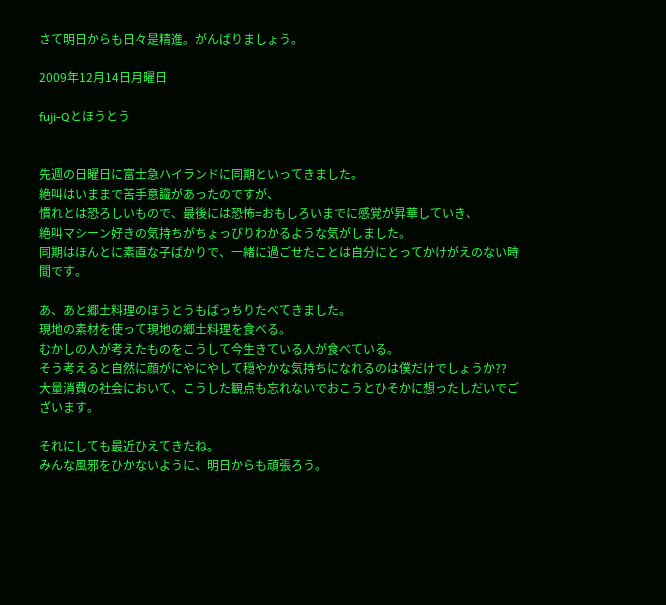さて明日からも日々是精進。がんばりましょう。

2009年12月14日月曜日

fuji-Qとほうとう


先週の日曜日に富士急ハイランドに同期といってきました。
絶叫はいままで苦手意識があったのですが、
慣れとは恐ろしいもので、最後には恐怖=おもしろいまでに感覚が昇華していき、
絶叫マシーン好きの気持ちがちょっぴりわかるような気がしました。
同期はほんとに素直な子ばかりで、一緒に過ごせたことは自分にとってかけがえのない時間です。

あ、あと郷土料理のほうとうもばっちりたべてきました。
現地の素材を使って現地の郷土料理を食べる。
むかしの人が考えたものをこうして今生きている人が食べている。
そう考えると自然に顔がにやにやして穏やかな気持ちになれるのは僕だけでしょうか??
大量消費の社会において、こうした観点も忘れないでおこうとひそかに想ったしだいでございます。

それにしても最近ひえてきたね。
みんな風邪をひかないように、明日からも頑張ろう。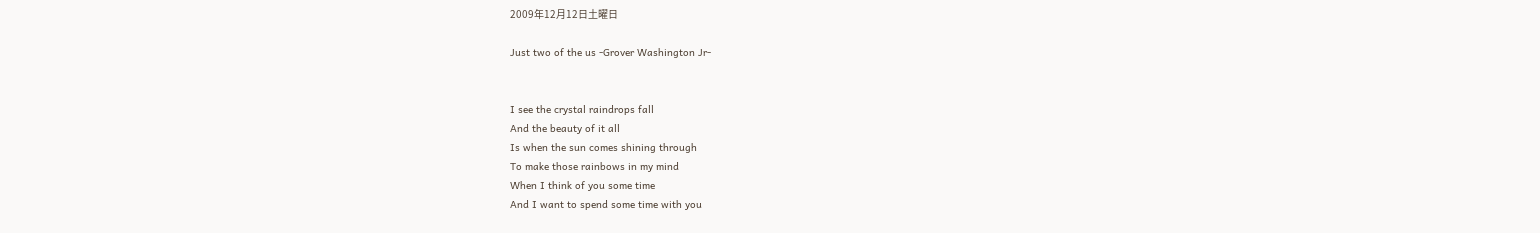2009年12月12日土曜日

Just two of the us -Grover Washington Jr-


I see the crystal raindrops fall
And the beauty of it all
Is when the sun comes shining through
To make those rainbows in my mind
When I think of you some time
And I want to spend some time with you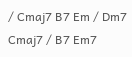/ Cmaj7 B7 Em / Dm7 Cmaj7 / B7 Em7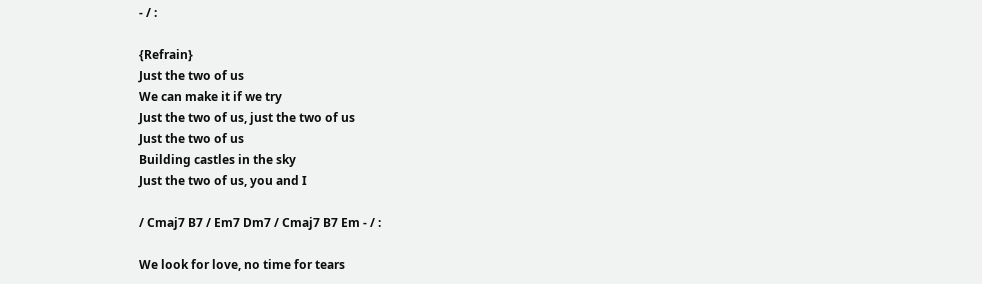- / :

{Refrain}
Just the two of us
We can make it if we try
Just the two of us, just the two of us
Just the two of us
Building castles in the sky
Just the two of us, you and I

/ Cmaj7 B7 / Em7 Dm7 / Cmaj7 B7 Em - / :

We look for love, no time for tears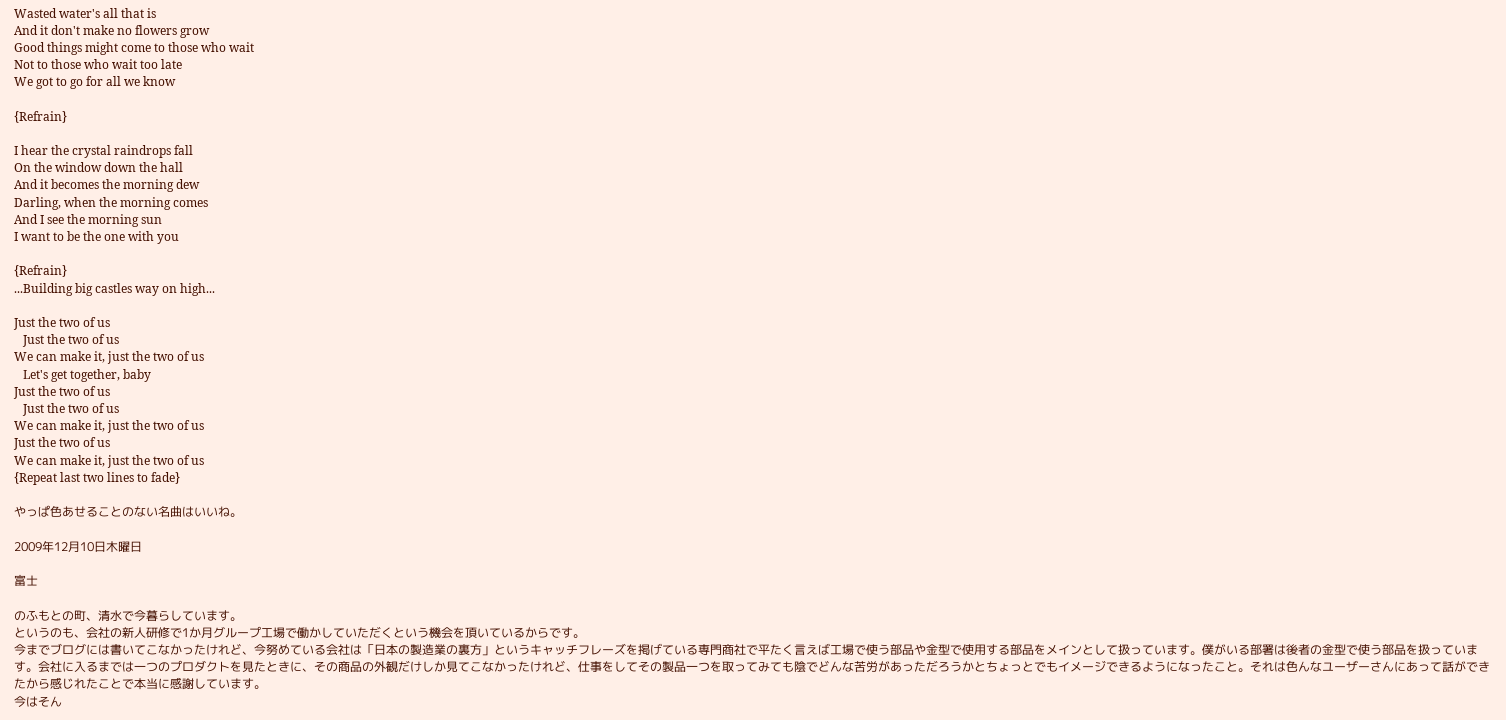Wasted water's all that is
And it don't make no flowers grow
Good things might come to those who wait
Not to those who wait too late
We got to go for all we know

{Refrain}

I hear the crystal raindrops fall
On the window down the hall
And it becomes the morning dew
Darling, when the morning comes
And I see the morning sun
I want to be the one with you

{Refrain}
...Building big castles way on high...

Just the two of us
   Just the two of us
We can make it, just the two of us
   Let's get together, baby
Just the two of us
   Just the two of us
We can make it, just the two of us
Just the two of us
We can make it, just the two of us
{Repeat last two lines to fade}

やっぱ色あせることのない名曲はいいね。

2009年12月10日木曜日

富士

のふもとの町、清水で今暮らしています。
というのも、会社の新人研修で1か月グループ工場で働かしていただくという機会を頂いているからです。
今までブログには書いてこなかったけれど、今努めている会社は「日本の製造業の裏方」というキャッチフレーズを掲げている専門商社で平たく言えば工場で使う部品や金型で使用する部品をメインとして扱っています。僕がいる部署は後者の金型で使う部品を扱っています。会社に入るまでは一つのプロダクトを見たときに、その商品の外観だけしか見てこなかったけれど、仕事をしてその製品一つを取ってみても陰でどんな苦労があっただろうかとちょっとでもイメージできるようになったこと。それは色んなユーザーさんにあって話ができたから感じれたことで本当に感謝しています。
今はそん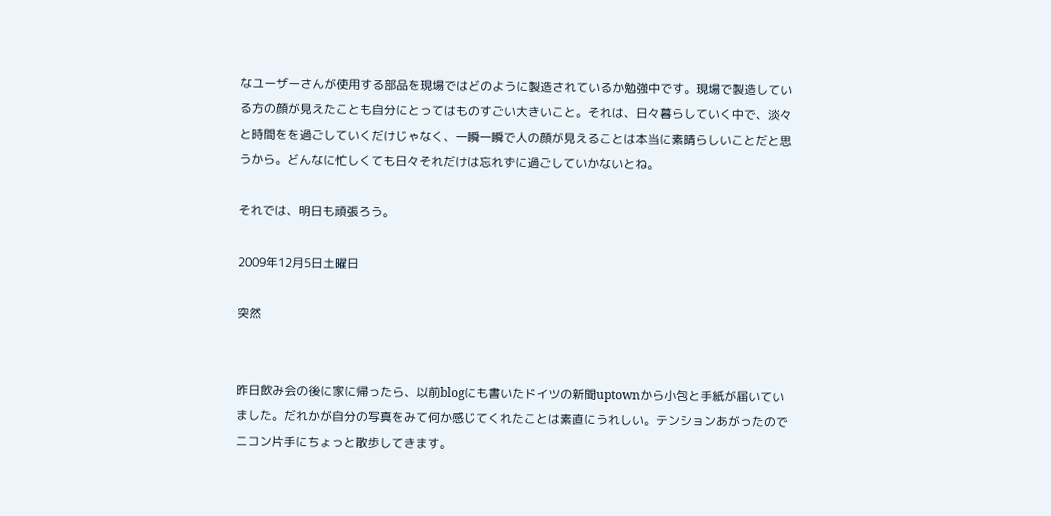なユーザーさんが使用する部品を現場ではどのように製造されているか勉強中です。現場で製造している方の顔が見えたことも自分にとってはものすごい大きいこと。それは、日々暮らしていく中で、淡々と時間をを過ごしていくだけじゃなく、一瞬一瞬で人の顔が見えることは本当に素晴らしいことだと思うから。どんなに忙しくても日々それだけは忘れずに過ごしていかないとね。

それでは、明日も頑張ろう。

2009年12月5日土曜日

突然


昨日飲み会の後に家に帰ったら、以前blogにも書いたドイツの新聞uptownから小包と手紙が届いていました。だれかが自分の写真をみて何か感じてくれたことは素直にうれしい。テンションあがったのでニコン片手にちょっと散歩してきます。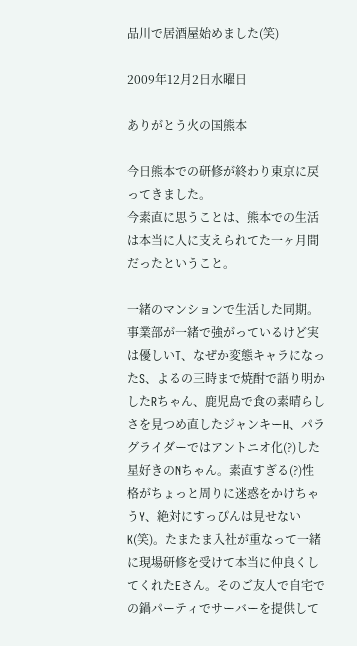品川で居酒屋始めました(笑)

2009年12月2日水曜日

ありがとう火の国熊本

今日熊本での研修が終わり東京に戻ってきました。
今素直に思うことは、熊本での生活は本当に人に支えられてた一ヶ月間だったということ。

一緒のマンションで生活した同期。事業部が一緒で強がっているけど実は優しいT、なぜか変態キャラになったS、よるの三時まで焼酎で語り明かしたRちゃん、鹿児島で食の素晴らしさを見つめ直したジャンキーH、パラグライダーではアントニオ化(?)した星好きのNちゃん。素直すぎる(?)性格がちょっと周りに迷惑をかけちゃうY、絶対にすっぴんは見せないK(笑)。たまたま入社が重なって一緒に現場研修を受けて本当に仲良くしてくれたEさん。そのご友人で自宅での鍋パーティでサーバーを提供して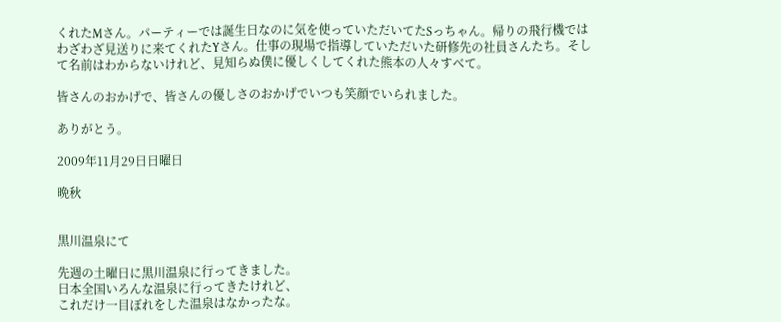くれたMさん。パーティーでは誕生日なのに気を使っていただいてたSっちゃん。帰りの飛行機ではわざわざ見送りに来てくれたYさん。仕事の現場で指導していただいた研修先の社員さんたち。そして名前はわからないけれど、見知らぬ僕に優しくしてくれた熊本の人々すべて。

皆さんのおかげで、皆さんの優しさのおかげでいつも笑顔でいられました。

ありがとう。

2009年11月29日日曜日

晩秋


黒川温泉にて

先週の土曜日に黒川温泉に行ってきました。
日本全国いろんな温泉に行ってきたけれど、
これだけ一目ぼれをした温泉はなかったな。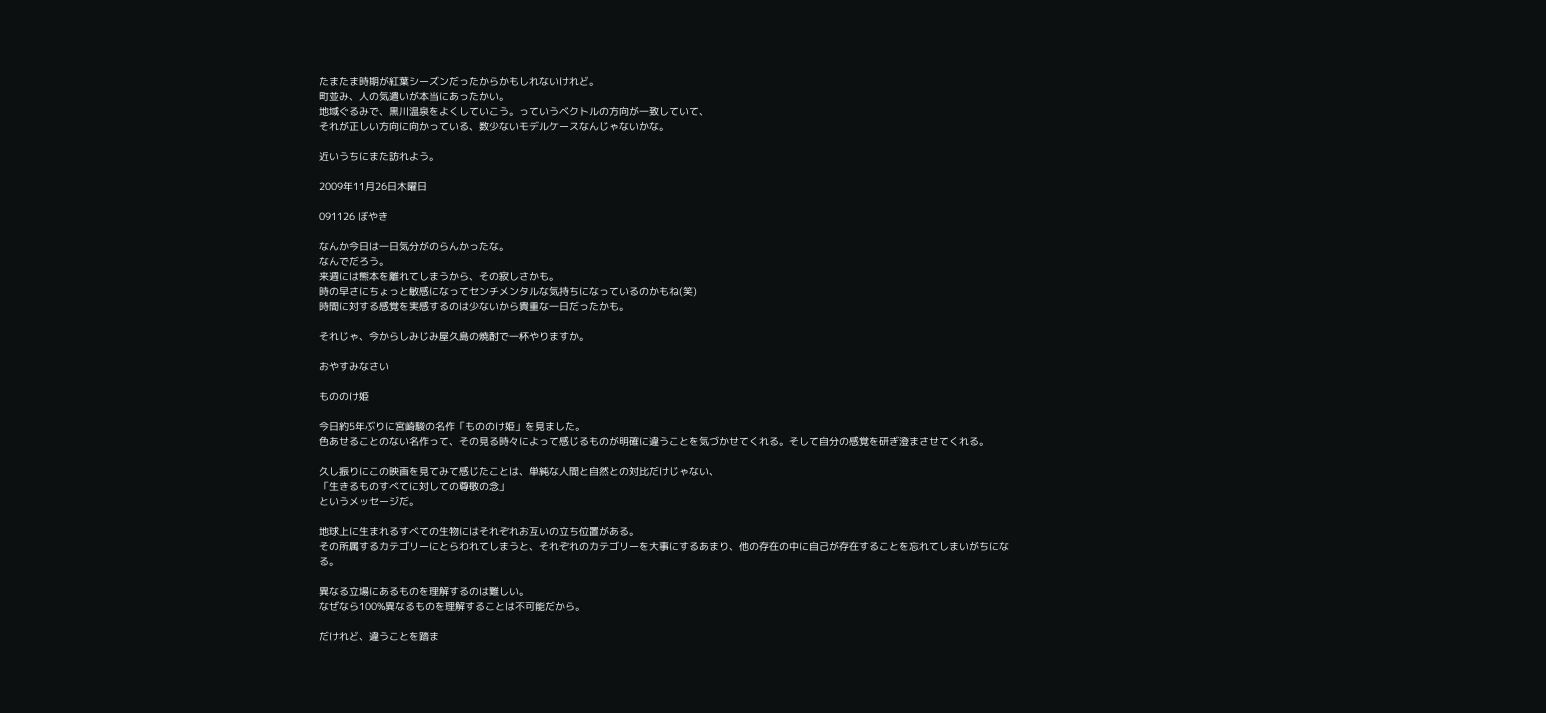たまたま時期が紅葉シーズンだったからかもしれないけれど。
町並み、人の気遣いが本当にあったかい。
地域ぐるみで、黒川温泉をよくしていこう。っていうベクトルの方向が一致していて、
それが正しい方向に向かっている、数少ないモデルケースなんじゃないかな。

近いうちにまた訪れよう。

2009年11月26日木曜日

091126 ぼやき

なんか今日は一日気分がのらんかったな。
なんでだろう。
来週には熊本を離れてしまうから、その寂しさかも。
時の早さにちょっと敏感になってセンチメンタルな気持ちになっているのかもね(笑)
時間に対する感覚を実感するのは少ないから貴重な一日だったかも。

それじゃ、今からしみじみ屋久島の焼酎で一杯やりますか。

おやすみなさい

もののけ姫

今日約5年ぶりに宮崎駿の名作「もののけ姫」を見ました。
色あせることのない名作って、その見る時々によって感じるものが明確に違うことを気づかせてくれる。そして自分の感覚を研ぎ澄まさせてくれる。

久し振りにこの映画を見てみて感じたことは、単純な人間と自然との対比だけじゃない、
「生きるものすべてに対しての尊敬の念」
というメッセージだ。

地球上に生まれるすべての生物にはそれぞれお互いの立ち位置がある。
その所属するカテゴリーにとらわれてしまうと、それぞれのカテゴリーを大事にするあまり、他の存在の中に自己が存在することを忘れてしまいがちになる。

異なる立場にあるものを理解するのは難しい。
なぜなら100%異なるものを理解することは不可能だから。

だけれど、違うことを踏ま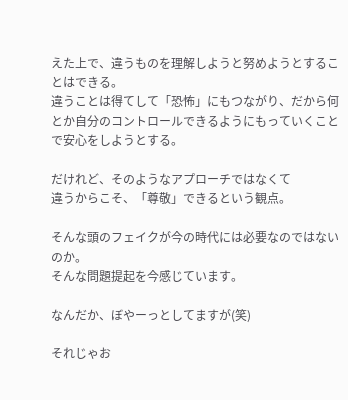えた上で、違うものを理解しようと努めようとすることはできる。
違うことは得てして「恐怖」にもつながり、だから何とか自分のコントロールできるようにもっていくことで安心をしようとする。

だけれど、そのようなアプローチではなくて
違うからこそ、「尊敬」できるという観点。

そんな頭のフェイクが今の時代には必要なのではないのか。
そんな問題提起を今感じています。

なんだか、ぼやーっとしてますが(笑)

それじゃお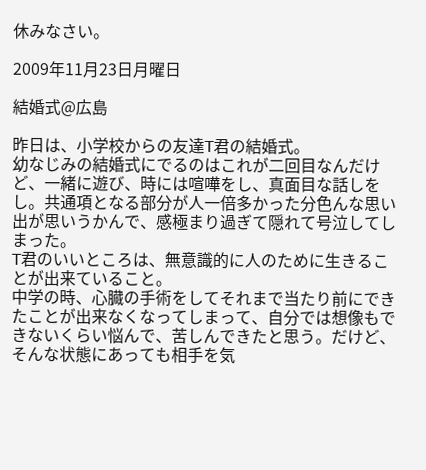休みなさい。

2009年11月23日月曜日

結婚式@広島

昨日は、小学校からの友達T君の結婚式。
幼なじみの結婚式にでるのはこれが二回目なんだけど、一緒に遊び、時には喧嘩をし、真面目な話しをし。共通項となる部分が人一倍多かった分色んな思い出が思いうかんで、感極まり過ぎて隠れて号泣してしまった。
T君のいいところは、無意識的に人のために生きることが出来ていること。
中学の時、心臓の手術をしてそれまで当たり前にできたことが出来なくなってしまって、自分では想像もできないくらい悩んで、苦しんできたと思う。だけど、そんな状態にあっても相手を気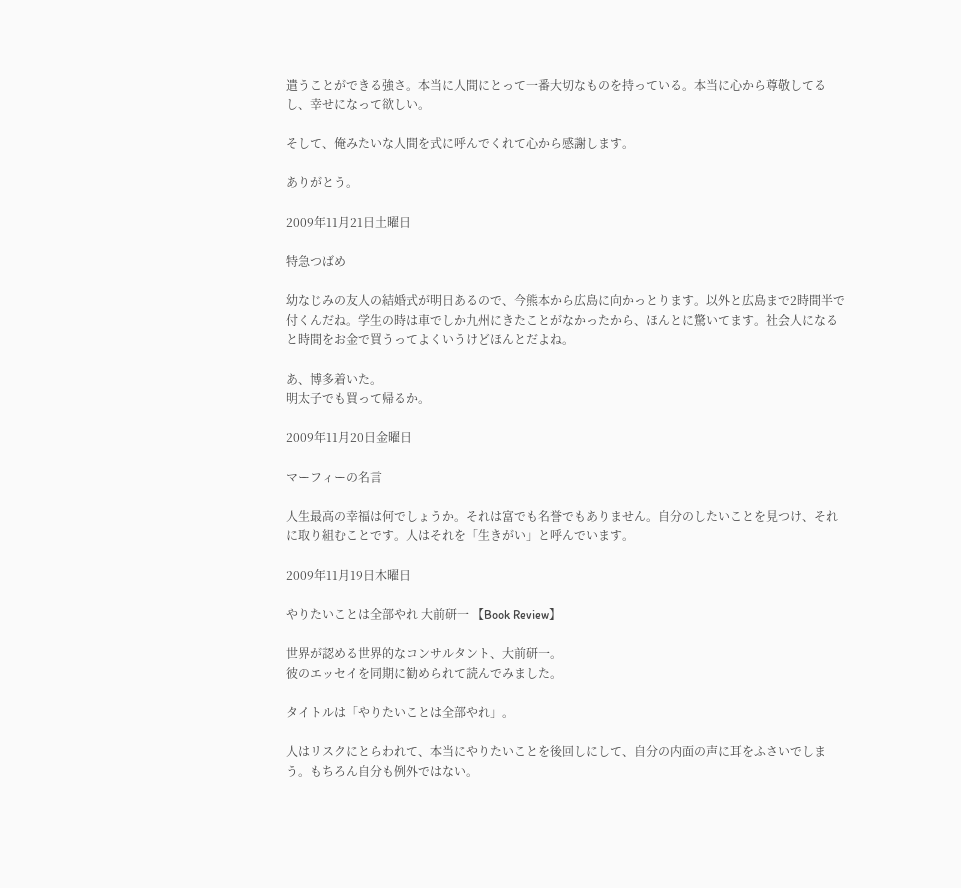遣うことができる強さ。本当に人間にとって一番大切なものを持っている。本当に心から尊敬してるし、幸せになって欲しい。

そして、俺みたいな人間を式に呼んでくれて心から感謝します。

ありがとう。

2009年11月21日土曜日

特急つばめ

幼なじみの友人の結婚式が明日あるので、今熊本から広島に向かっとります。以外と広島まで2時間半で付くんだね。学生の時は車でしか九州にきたことがなかったから、ほんとに驚いてます。社会人になると時間をお金で買うってよくいうけどほんとだよね。

あ、博多着いた。
明太子でも買って帰るか。

2009年11月20日金曜日

マーフィーの名言

人生最高の幸福は何でしょうか。それは富でも名誉でもありません。自分のしたいことを見つけ、それに取り組むことです。人はそれを「生きがい」と呼んでいます。

2009年11月19日木曜日

やりたいことは全部やれ 大前研一 【Book Review】

世界が認める世界的なコンサルタント、大前研一。
彼のエッセイを同期に勧められて読んでみました。

タイトルは「やりたいことは全部やれ」。

人はリスクにとらわれて、本当にやりたいことを後回しにして、自分の内面の声に耳をふさいでしまう。もちろん自分も例外ではない。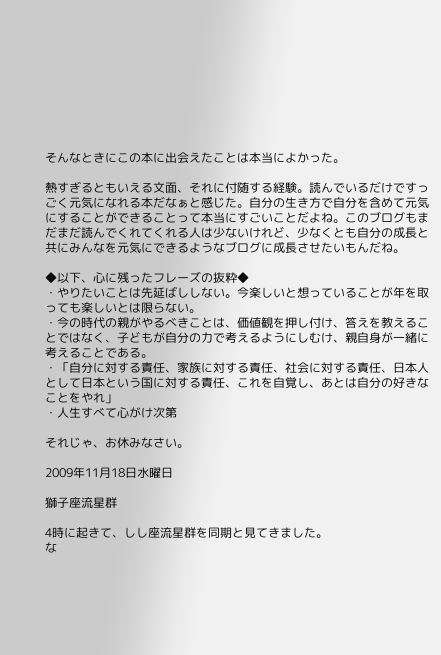そんなときにこの本に出会えたことは本当によかった。

熱すぎるともいえる文面、それに付随する経験。読んでいるだけですっごく元気になれる本だなぁと感じた。自分の生き方で自分を含めて元気にすることができることって本当にすごいことだよね。このブログもまだまだ読んでくれてくれる人は少ないけれど、少なくとも自分の成長と共にみんなを元気にできるようなブログに成長させたいもんだね。

◆以下、心に残ったフレーズの抜粋◆
・やりたいことは先延ばししない。今楽しいと想っていることが年を取っても楽しいとは限らない。
・今の時代の親がやるべきことは、価値観を押し付け、答えを教えることではなく、子どもが自分の力で考えるようにしむけ、親自身が一緒に考えることである。
・「自分に対する責任、家族に対する責任、社会に対する責任、日本人として日本という国に対する責任、これを自覚し、あとは自分の好きなことをやれ」
・人生すべて心がけ次第

それじゃ、お休みなさい。

2009年11月18日水曜日

獅子座流星群

4時に起きて、しし座流星群を同期と見てきました。
な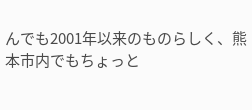んでも2001年以来のものらしく、熊本市内でもちょっと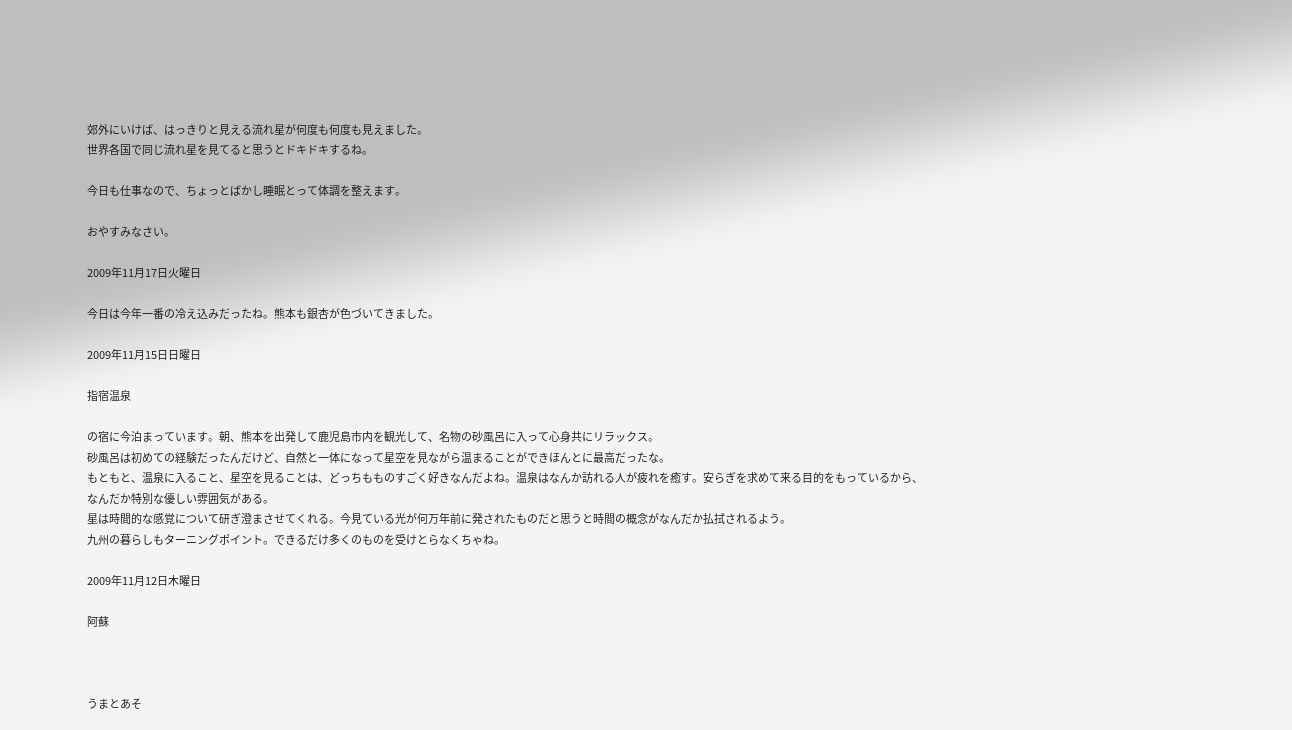郊外にいけば、はっきりと見える流れ星が何度も何度も見えました。
世界各国で同じ流れ星を見てると思うとドキドキするね。

今日も仕事なので、ちょっとばかし睡眠とって体調を整えます。

おやすみなさい。

2009年11月17日火曜日

今日は今年一番の冷え込みだったね。熊本も銀杏が色づいてきました。

2009年11月15日日曜日

指宿温泉

の宿に今泊まっています。朝、熊本を出発して鹿児島市内を観光して、名物の砂風呂に入って心身共にリラックス。
砂風呂は初めての経験だったんだけど、自然と一体になって星空を見ながら温まることができほんとに最高だったな。
もともと、温泉に入ること、星空を見ることは、どっちもものすごく好きなんだよね。温泉はなんか訪れる人が疲れを癒す。安らぎを求めて来る目的をもっているから、なんだか特別な優しい雰囲気がある。
星は時間的な感覚について研ぎ澄まさせてくれる。今見ている光が何万年前に発されたものだと思うと時間の概念がなんだか払拭されるよう。
九州の暮らしもターニングポイント。できるだけ多くのものを受けとらなくちゃね。

2009年11月12日木曜日

阿蘇



うまとあそ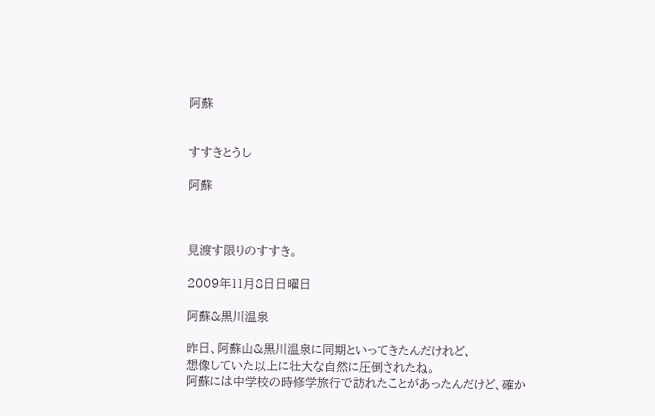阿蘇


すすきとうし

阿蘇



見渡す限りのすすき。

2009年11月8日日曜日

阿蘇&黒川温泉

昨日、阿蘇山&黒川温泉に同期といってきたんだけれど、
想像していた以上に壮大な自然に圧倒されたね。
阿蘇には中学校の時修学旅行で訪れたことがあったんだけど、確か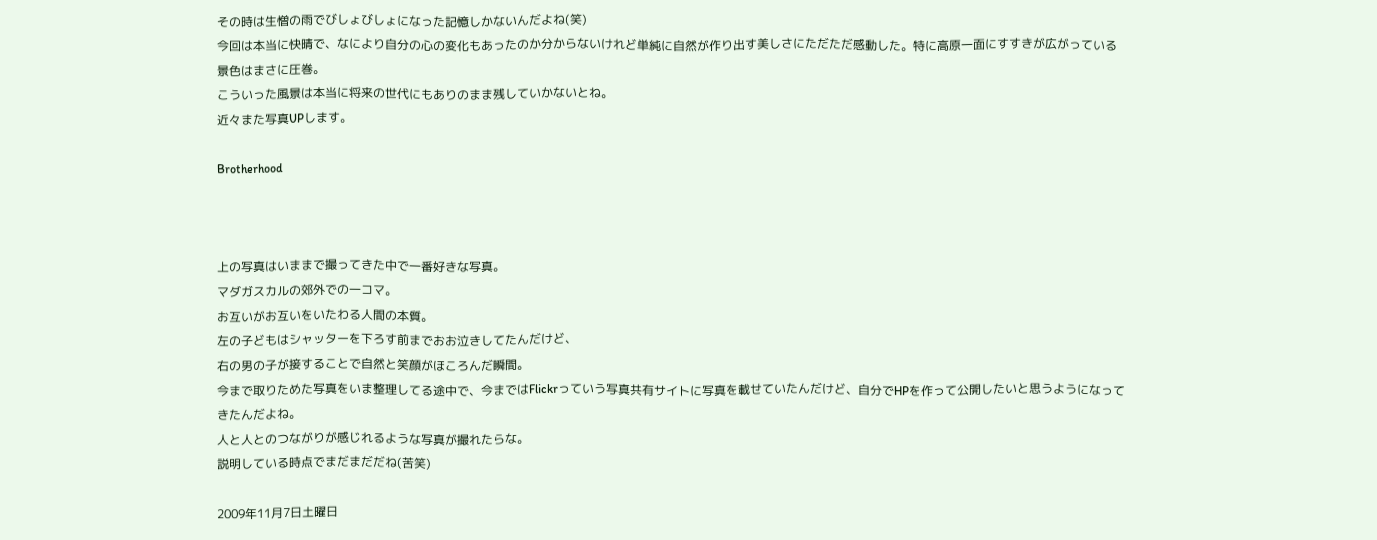その時は生憎の雨でびしょびしょになった記憶しかないんだよね(笑)
今回は本当に快晴で、なにより自分の心の変化もあったのか分からないけれど単純に自然が作り出す美しさにただただ感動した。特に高原一面にすすきが広がっている景色はまさに圧巻。
こういった風景は本当に将来の世代にもありのまま残していかないとね。
近々また写真UPします。

Brotherhood



上の写真はいままで撮ってきた中で一番好きな写真。
マダガスカルの郊外での一コマ。
お互いがお互いをいたわる人間の本質。
左の子どもはシャッターを下ろす前までおお泣きしてたんだけど、
右の男の子が接することで自然と笑顔がほころんだ瞬間。
今まで取りためた写真をいま整理してる途中で、今まではFlickrっていう写真共有サイトに写真を載せていたんだけど、自分でHPを作って公開したいと思うようになってきたんだよね。
人と人とのつながりが感じれるような写真が撮れたらな。
説明している時点でまだまだだね(苦笑)

2009年11月7日土曜日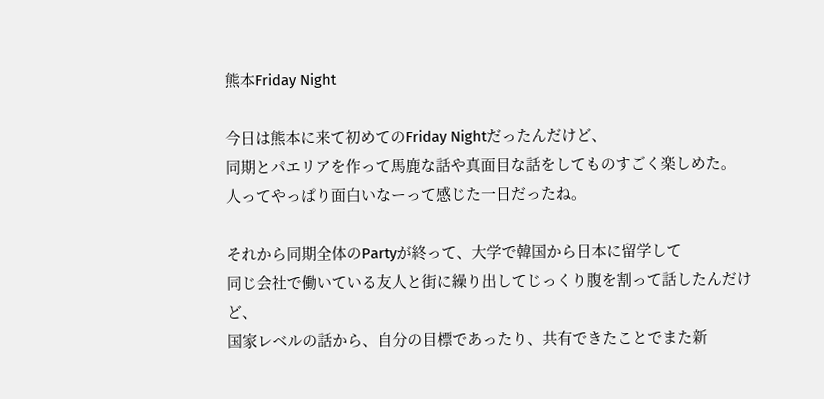熊本Friday Night

今日は熊本に来て初めてのFriday Nightだったんだけど、
同期とパエリアを作って馬鹿な話や真面目な話をしてものすごく楽しめた。
人ってやっぱり面白いなーって感じた一日だったね。

それから同期全体のPartyが終って、大学で韓国から日本に留学して
同じ会社で働いている友人と街に繰り出してじっくり腹を割って話したんだけど、
国家レベルの話から、自分の目標であったり、共有できたことでまた新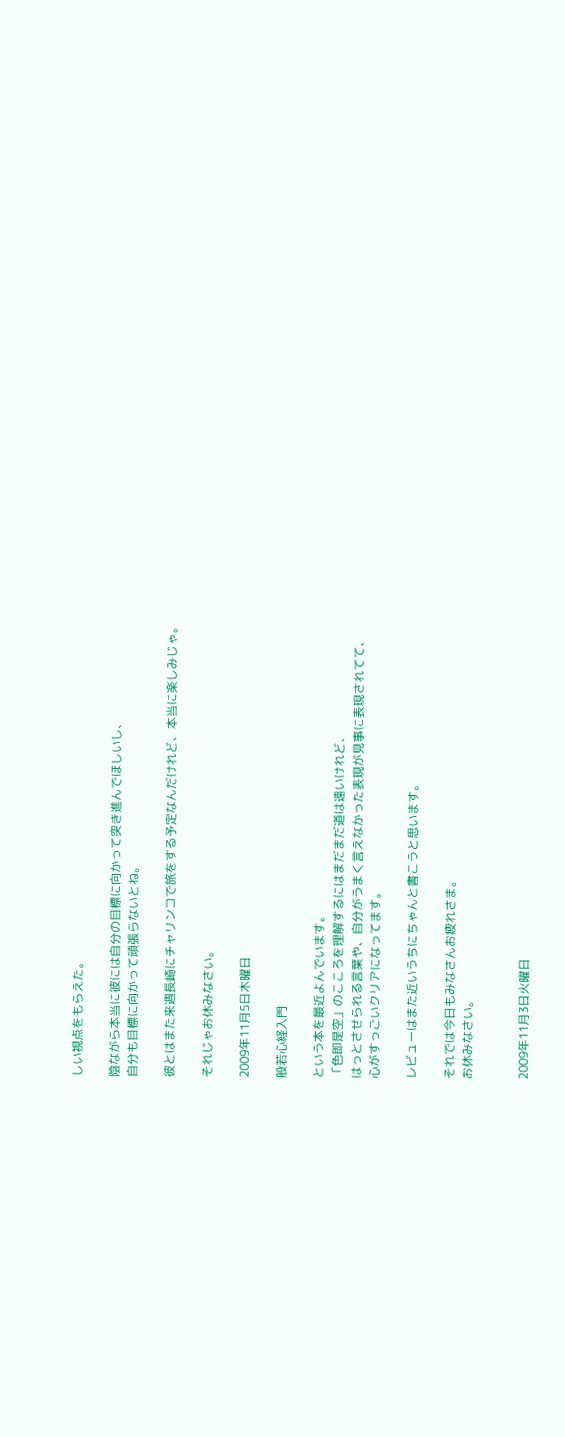しい視点をもらえた。

陰ながら本当に彼には自分の目標に向かって突き進んでほしいし、
自分も目標に向かって頑張らないとね。

彼とはまた来週長崎にチャリンコで旅をする予定なんだけれど、本当に楽しみじゃ。

それじゃお休みなさい。

2009年11月5日木曜日

般若心経入門

という本を最近よんでいます。
「色即是空」のこころを理解するにはまだまだ道は遠いけれど、
はっとさせられる言葉や、自分がうまく言えなかった表現が見事に表現されてて、
心がすっごいクリアになってます。

レビューはまた近いうちにちゃんと書こうと思います。

それでは今日もみなさんお疲れさま。
お休みなさい。


2009年11月3日火曜日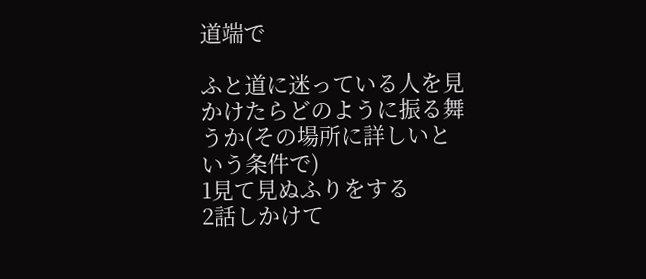道端で

ふと道に迷っている人を見かけたらどのように振る舞うか(その場所に詳しいという条件で)
1見て見ぬふりをする
2話しかけて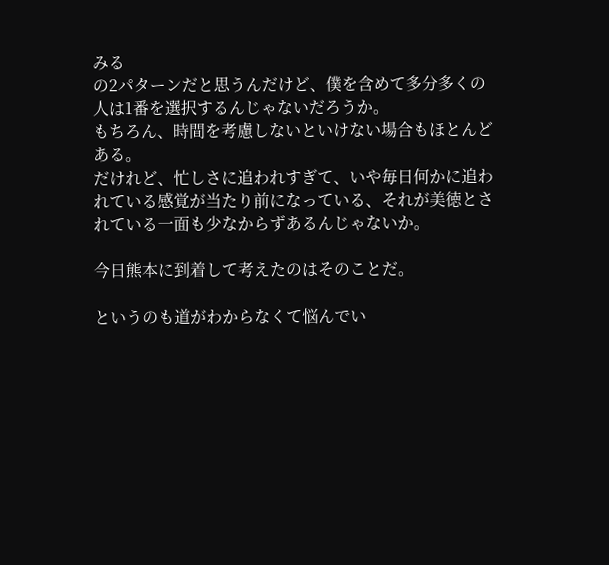みる
の2パターンだと思うんだけど、僕を含めて多分多くの人は1番を選択するんじゃないだろうか。
もちろん、時間を考慮しないといけない場合もほとんどある。
だけれど、忙しさに追われすぎて、いや毎日何かに追われている感覚が当たり前になっている、それが美徳とされている一面も少なからずあるんじゃないか。

今日熊本に到着して考えたのはそのことだ。

というのも道がわからなくて悩んでい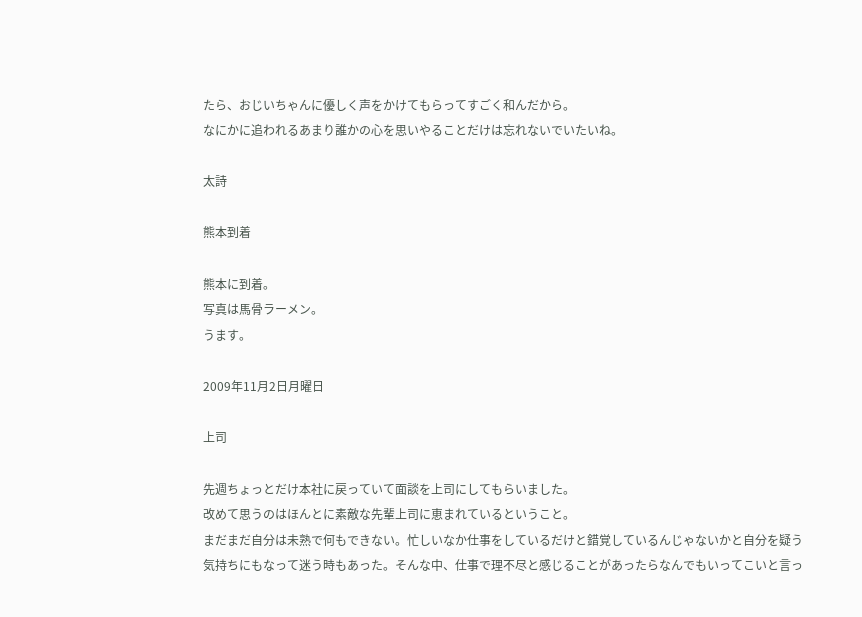たら、おじいちゃんに優しく声をかけてもらってすごく和んだから。
なにかに追われるあまり誰かの心を思いやることだけは忘れないでいたいね。

太詩

熊本到着

熊本に到着。
写真は馬骨ラーメン。
うます。

2009年11月2日月曜日

上司

先週ちょっとだけ本社に戻っていて面談を上司にしてもらいました。
改めて思うのはほんとに素敵な先輩上司に恵まれているということ。
まだまだ自分は未熟で何もできない。忙しいなか仕事をしているだけと錯覚しているんじゃないかと自分を疑う気持ちにもなって迷う時もあった。そんな中、仕事で理不尽と感じることがあったらなんでもいってこいと言っ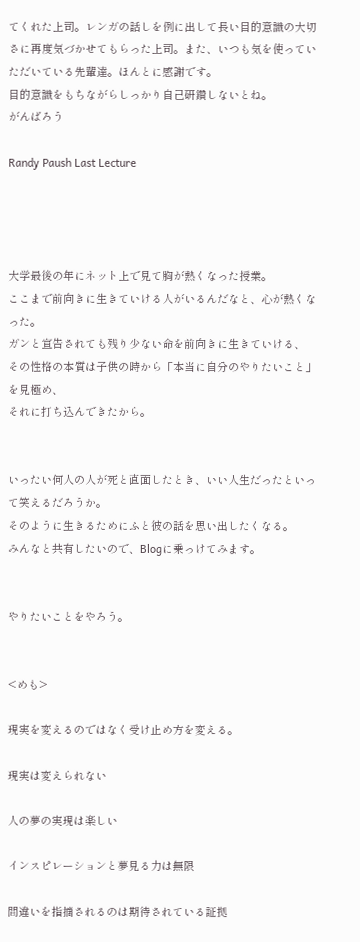てくれた上司。レンガの話しを例に出して長い目的意識の大切さに再度気づかせてもらった上司。また、いつも気を使っていただいている先輩達。ほんとに感謝です。
目的意識をもちながらしっかり自己研鑽しないとね。
がんばろう

Randy Paush Last Lecture




大学最後の年にネット上で見て胸が熱くなった授業。
ここまで前向きに生きていける人がいるんだなと、心が熱くなった。
ガンと宣告されても残り少ない命を前向きに生きていける、
その性格の本質は子供の時から「本当に自分のやりたいこと」を見極め、
それに打ち込んできたから。


いったい何人の人が死と直面したとき、いい人生だったといって笑えるだろうか。
そのように生きるためにふと彼の話を思い出したくなる。
みんなと共有したいので、Blogに乗っけてみます。


やりたいことをやろう。


<めも>

現実を変えるのではなく受け止め方を変える。

現実は変えられない

人の夢の実現は楽しい

インスピレーションと夢見る力は無限

間違いを指摘されるのは期待されている証拠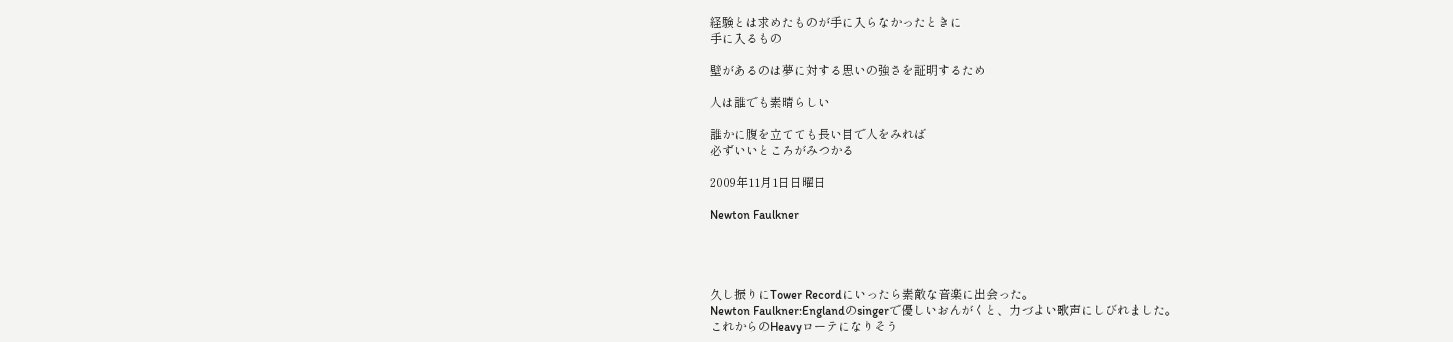経験とは求めたものが手に入らなかったときに
手に入るもの

壁があるのは夢に対する思いの強さを証明するため

人は誰でも素晴らしい

誰かに腹を立てても長い目で人をみれば
必ずいいところがみつかる

2009年11月1日日曜日

Newton Faulkner




久し振りにTower Recordにいったら素敵な音楽に出会った。
Newton Faulkner:Englandのsingerで優しいおんがくと、力づよい歌声にしびれました。
これからのHeavyローテになりそう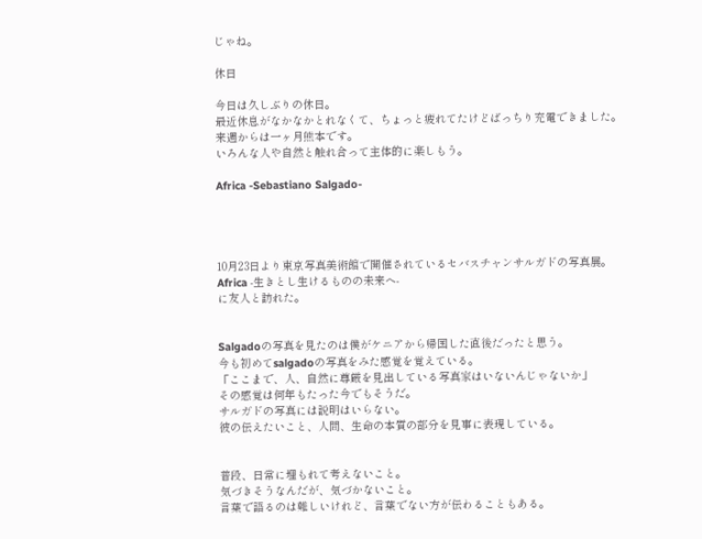じゃね。

休日

今日は久しぶりの休日。
最近休息がなかなかとれなくて、ちょっと疲れてたけどばっちり充電できました。
来週からは一ヶ月熊本です。
いろんな人や自然と触れ合って主体的に楽しもう。

Africa -Sebastiano Salgado-




10月23日より東京写真美術館で開催されているセバスチャンサルガドの写真展。
Africa -生きとし生けるものの未来へ-
に友人と訪れた。


Salgadoの写真を見たのは僕がケニアから帰国した直後だったと思う。
今も初めてsalgadoの写真をみた感覚を覚えている。
「ここまで、人、自然に尊厳を見出している写真家はいないんじゃないか」
その感覚は何年もたった今でもそうだ。
サルガドの写真には説明はいらない。
彼の伝えたいこと、人間、生命の本質の部分を見事に表現している。


普段、日常に埋もれて考えないこと。
気づきそうなんだが、気づかないこと。
言葉で語るのは難しいけれど、言葉でない方が伝わることもある。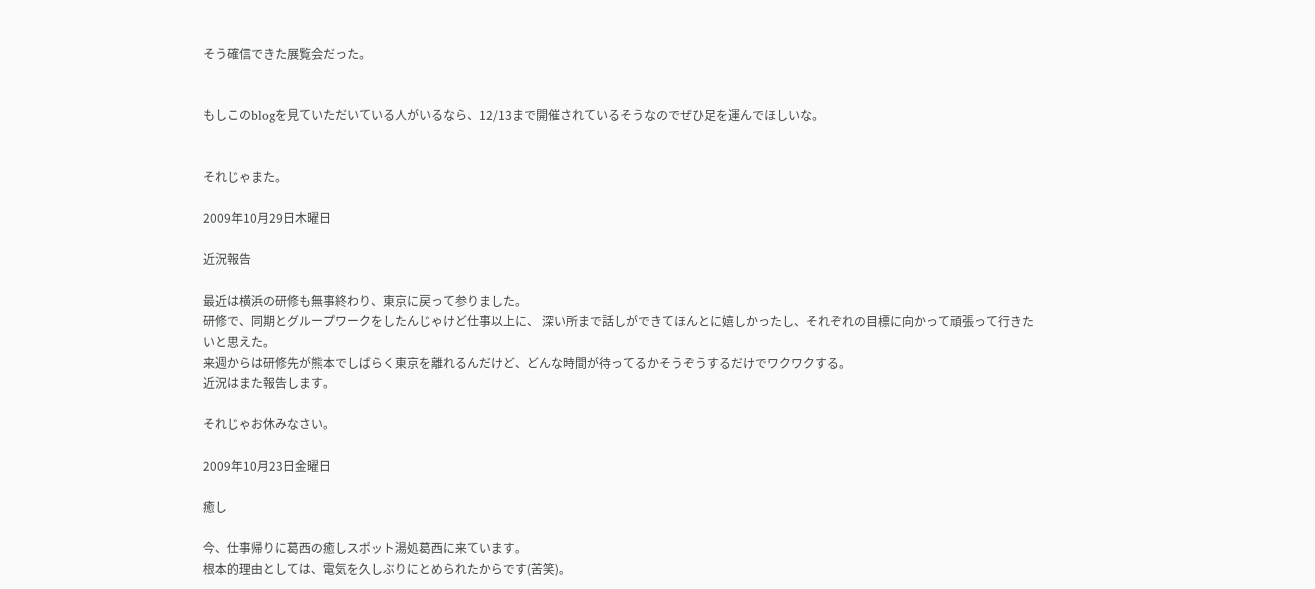そう確信できた展覧会だった。


もしこのblogを見ていただいている人がいるなら、12/13まで開催されているそうなのでぜひ足を運んでほしいな。


それじゃまた。

2009年10月29日木曜日

近況報告

最近は横浜の研修も無事終わり、東京に戻って参りました。
研修で、同期とグループワークをしたんじゃけど仕事以上に、 深い所まで話しができてほんとに嬉しかったし、それぞれの目標に向かって頑張って行きたいと思えた。
来週からは研修先が熊本でしばらく東京を離れるんだけど、どんな時間が待ってるかそうぞうするだけでワクワクする。
近況はまた報告します。

それじゃお休みなさい。

2009年10月23日金曜日

癒し

今、仕事帰りに葛西の癒しスポット湯処葛西に来ています。
根本的理由としては、電気を久しぶりにとめられたからです(苦笑)。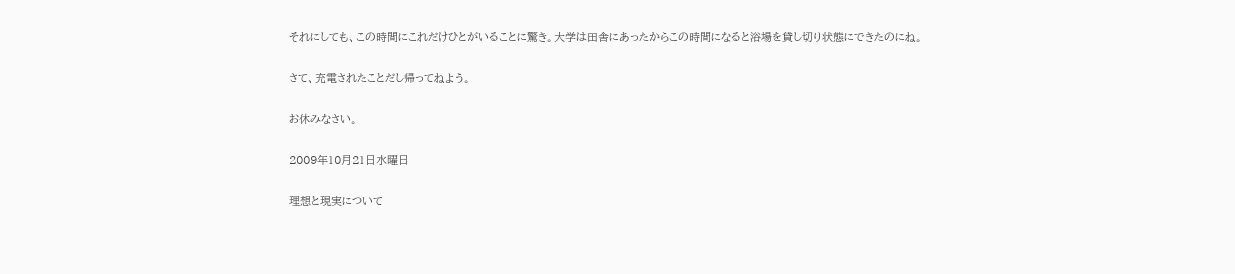それにしても、この時間にこれだけひとがいることに驚き。大学は田舎にあったからこの時間になると浴場を貸し切り状態にできたのにね。

さて、充電されたことだし帰ってねよう。

お休みなさい。

2009年10月21日水曜日

理想と現実について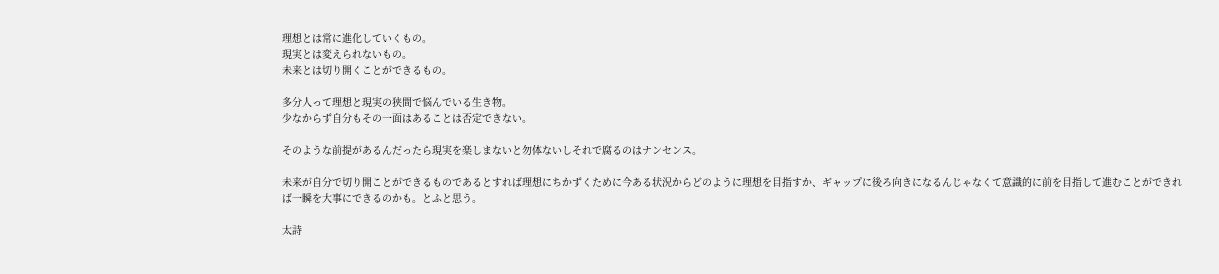理想とは常に進化していくもの。
現実とは変えられないもの。
未来とは切り開くことができるもの。

多分人って理想と現実の狭間で悩んでいる生き物。
少なからず自分もその一面はあることは否定できない。

そのような前提があるんだったら現実を楽しまないと勿体ないしそれで腐るのはナンセンス。

未来が自分で切り開ことができるものであるとすれば理想にちかずくために今ある状況からどのように理想を目指すか、ギャップに後ろ向きになるんじゃなくて意識的に前を目指して進むことができれば一瞬を大事にできるのかも。とふと思う。

太詩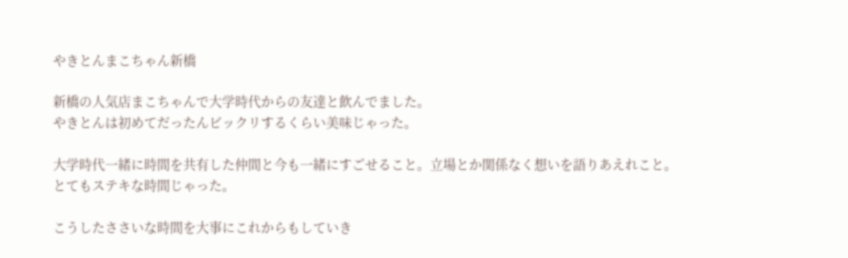やきとんまこちゃん新橋

新橋の人気店まこちゃんで大学時代からの友達と飲んでました。
やきとんは初めてだったんビックリするくらい美味じゃった。

大学時代一緒に時間を共有した仲間と今も一緒にすごせること。立場とか関係なく想いを語りあえれこと。とてもステキな時間じゃった。

こうしたささいな時間を大事にこれからもしていき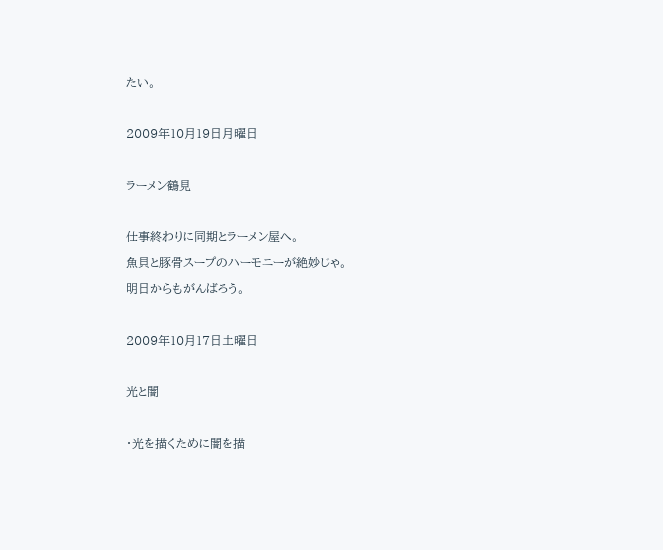たい。

2009年10月19日月曜日

ラーメン鶴見

仕事終わりに同期とラーメン屋へ。
魚貝と豚骨スープのハーモニーが絶妙じゃ。
明日からもがんばろう。

2009年10月17日土曜日

光と闇

・光を描くために闇を描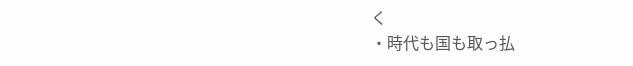く
・時代も国も取っ払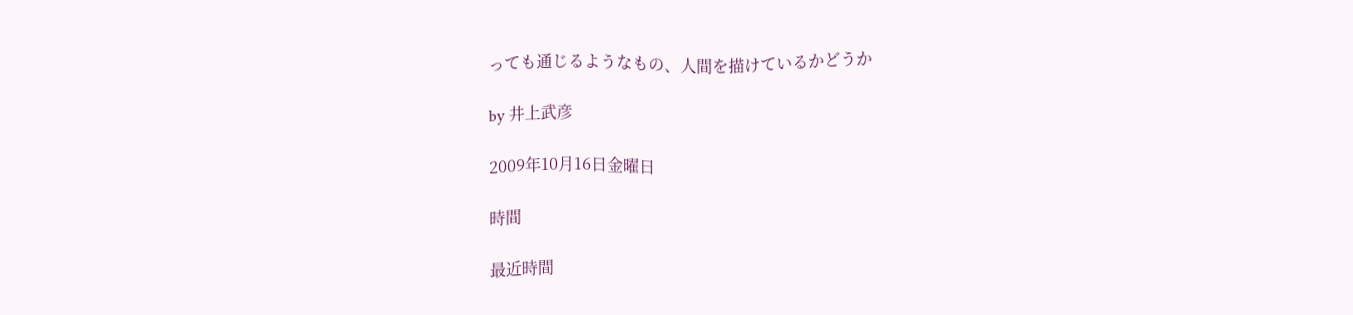っても通じるようなもの、人間を描けているかどうか

by 井上武彦

2009年10月16日金曜日

時間

最近時間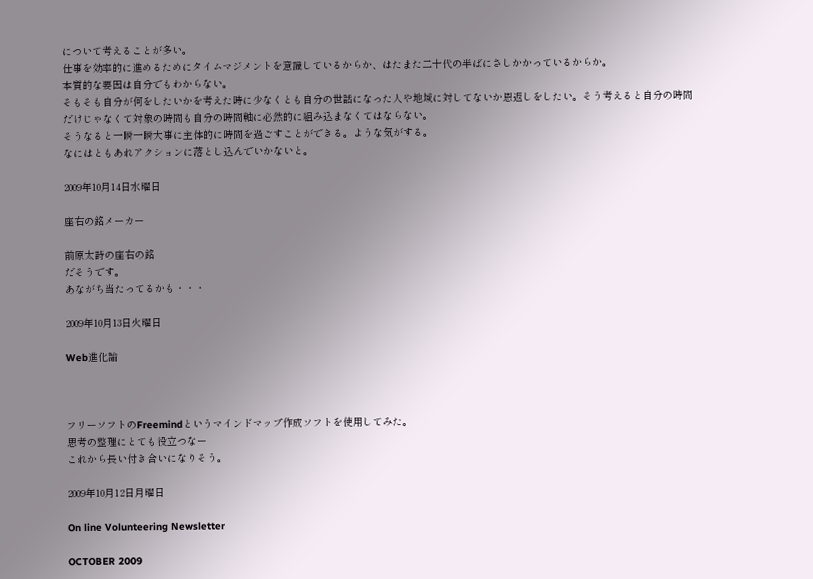について考えることが多い。
仕事を効率的に進めるためにタイムマジメントを意識しているからか、はたまた二十代の半ばにさしかかっているからか。
本質的な要因は自分でもわからない。
そもそも自分が何をしたいかを考えた時に少なくとも自分の世話になった人や地域に対してないか恩返しをしたい。そう考えると自分の時間だけじゃなくて対象の時間も自分の時間軸に必然的に組み込まなくてはならない。
そうなると一瞬一瞬大事に主体的に時間を過ごすことができる。ような気がする。
なにはともあれアクションに落とし込んでいかないと。

2009年10月14日水曜日

座右の銘メーカー

前原太詩の座右の銘
だそうです。
あながち当たってるかも・・・

2009年10月13日火曜日

Web進化論



フリーソフトのFreemindというマインドマップ作成ソフトを使用してみた。
思考の整理にとても役立つなー
これから長い付き合いになりそう。

2009年10月12日月曜日

On line Volunteering Newsletter

OCTOBER 2009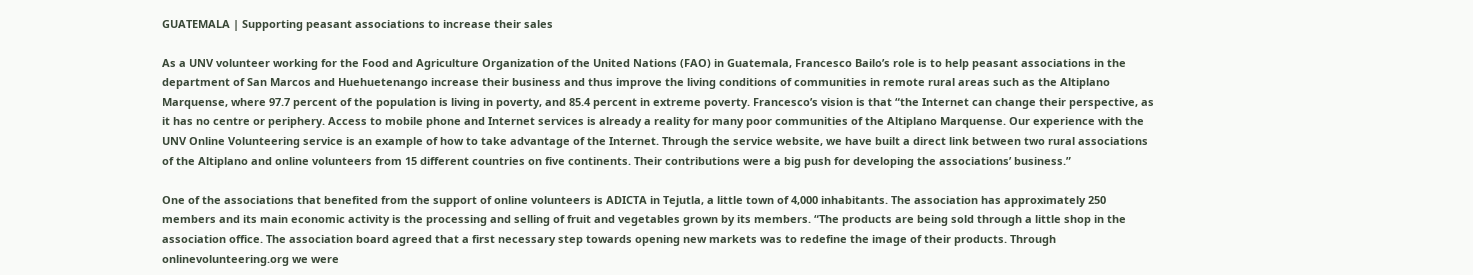GUATEMALA | Supporting peasant associations to increase their sales

As a UNV volunteer working for the Food and Agriculture Organization of the United Nations (FAO) in Guatemala, Francesco Bailo’s role is to help peasant associations in the department of San Marcos and Huehuetenango increase their business and thus improve the living conditions of communities in remote rural areas such as the Altiplano Marquense, where 97.7 percent of the population is living in poverty, and 85.4 percent in extreme poverty. Francesco’s vision is that “the Internet can change their perspective, as it has no centre or periphery. Access to mobile phone and Internet services is already a reality for many poor communities of the Altiplano Marquense. Our experience with the UNV Online Volunteering service is an example of how to take advantage of the Internet. Through the service website, we have built a direct link between two rural associations of the Altiplano and online volunteers from 15 different countries on five continents. Their contributions were a big push for developing the associations’ business.”

One of the associations that benefited from the support of online volunteers is ADICTA in Tejutla, a little town of 4,000 inhabitants. The association has approximately 250 members and its main economic activity is the processing and selling of fruit and vegetables grown by its members. “The products are being sold through a little shop in the association office. The association board agreed that a first necessary step towards opening new markets was to redefine the image of their products. Through onlinevolunteering.org we were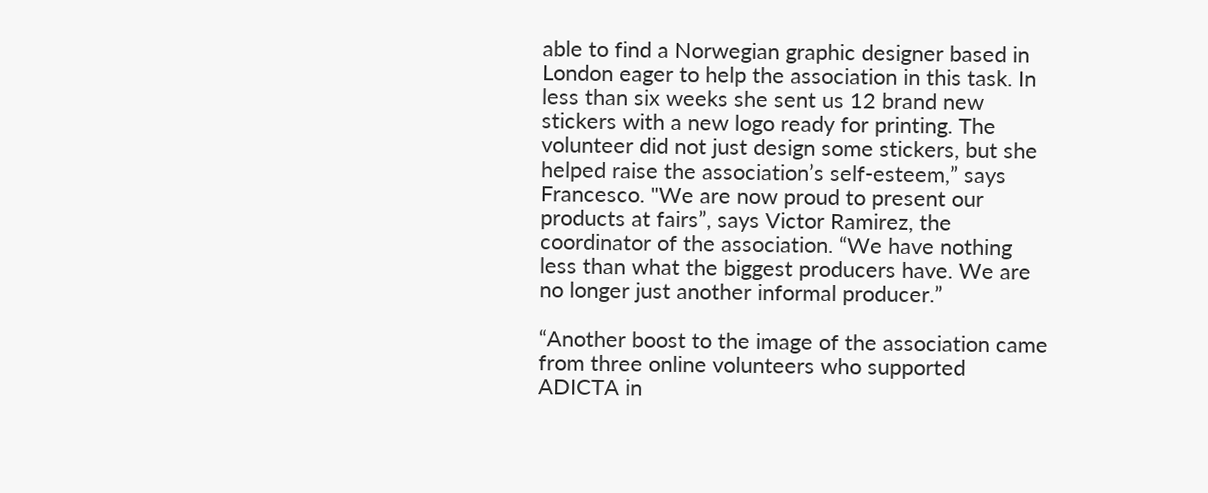able to find a Norwegian graphic designer based in London eager to help the association in this task. In less than six weeks she sent us 12 brand new stickers with a new logo ready for printing. The volunteer did not just design some stickers, but she helped raise the association’s self-esteem,” says Francesco. "We are now proud to present our products at fairs”, says Victor Ramirez, the coordinator of the association. “We have nothing less than what the biggest producers have. We are no longer just another informal producer.”

“Another boost to the image of the association came from three online volunteers who supported ADICTA in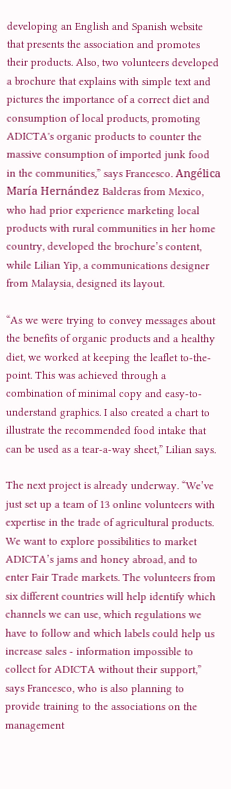developing an English and Spanish website that presents the association and promotes their products. Also, two volunteers developed a brochure that explains with simple text and pictures the importance of a correct diet and consumption of local products, promoting ADICTA's organic products to counter the massive consumption of imported junk food in the communities,” says Francesco. Angélica María Hernández Balderas from Mexico, who had prior experience marketing local products with rural communities in her home country, developed the brochure’s content, while Lilian Yip, a communications designer from Malaysia, designed its layout.

“As we were trying to convey messages about the benefits of organic products and a healthy diet, we worked at keeping the leaflet to-the-point. This was achieved through a combination of minimal copy and easy-to-understand graphics. I also created a chart to illustrate the recommended food intake that can be used as a tear-a-way sheet,” Lilian says.

The next project is already underway. “We’ve just set up a team of 13 online volunteers with expertise in the trade of agricultural products. We want to explore possibilities to market ADICTA’s jams and honey abroad, and to enter Fair Trade markets. The volunteers from six different countries will help identify which channels we can use, which regulations we have to follow and which labels could help us increase sales - information impossible to collect for ADICTA without their support,” says Francesco, who is also planning to provide training to the associations on the management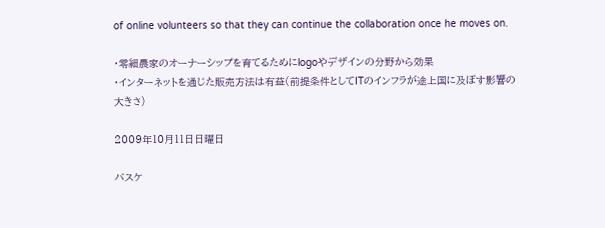of online volunteers so that they can continue the collaboration once he moves on.

・零細農家のオーナーシップを育てるためにlogoやデザインの分野から効果
・インターネットを通じた販売方法は有益(前提条件としてITのインフラが途上国に及ぼす影響の大きさ)

2009年10月11日日曜日

バスケ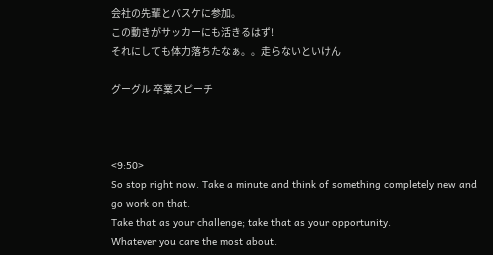会社の先輩とバスケに参加。
この動きがサッカーにも活きるはず!
それにしても体力落ちたなぁ。。走らないといけん

グーグル 卒業スピーチ



<9:50>
So stop right now. Take a minute and think of something completely new and go work on that.
Take that as your challenge; take that as your opportunity.
Whatever you care the most about.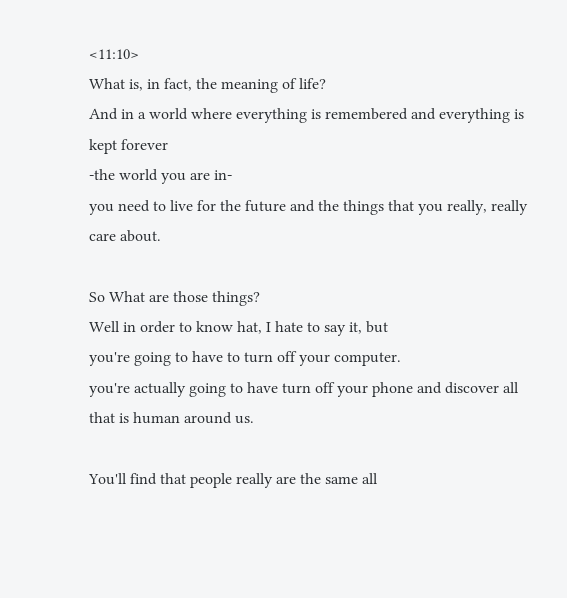<11:10>
What is, in fact, the meaning of life?
And in a world where everything is remembered and everything is kept forever
-the world you are in-
you need to live for the future and the things that you really, really care about.

So What are those things?
Well in order to know hat, I hate to say it, but
you're going to have to turn off your computer.
you're actually going to have turn off your phone and discover all that is human around us.

You'll find that people really are the same all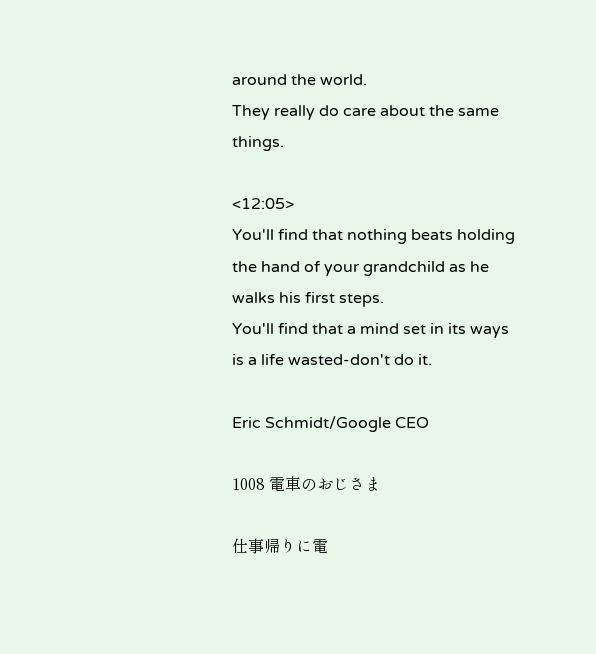around the world.
They really do care about the same things.

<12:05>
You'll find that nothing beats holding the hand of your grandchild as he walks his first steps.
You'll find that a mind set in its ways is a life wasted-don't do it.

Eric Schmidt/Google CEO

1008 電車のおじさま

仕事帰りに電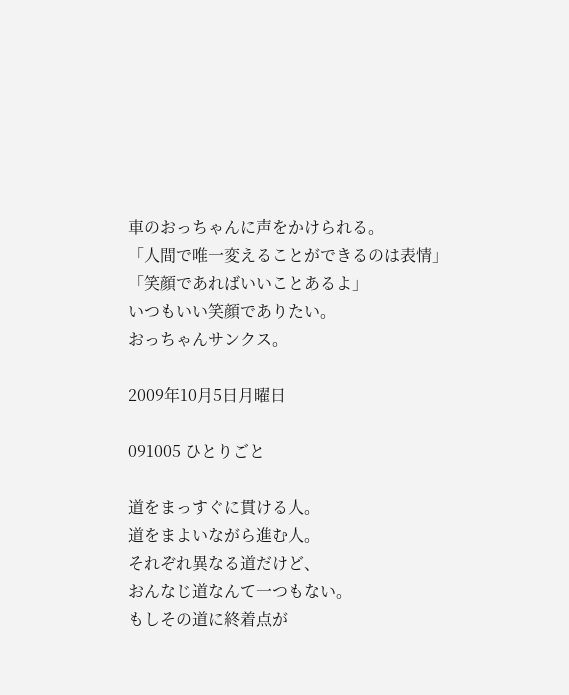車のおっちゃんに声をかけられる。
「人間で唯一変えることができるのは表情」
「笑顔であればいいことあるよ」
いつもいい笑顔でありたい。
おっちゃんサンクス。

2009年10月5日月曜日

091005 ひとりごと

道をまっすぐに貫ける人。
道をまよいながら進む人。
それぞれ異なる道だけど、
おんなじ道なんて一つもない。
もしその道に終着点が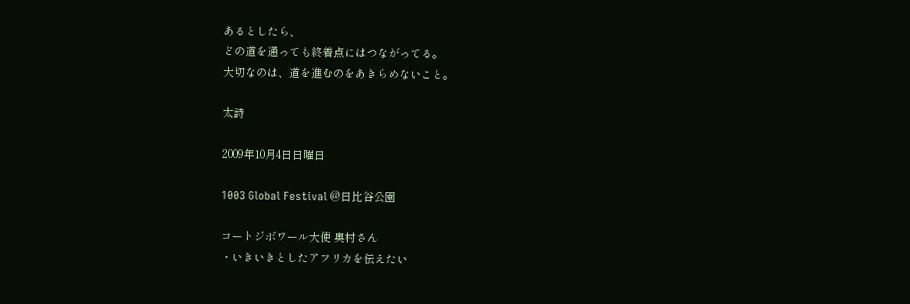あるとしたら、
どの道を通っても終着点にはつながってる。
大切なのは、道を進むのをあきらめないこと。

太詩

2009年10月4日日曜日

1003 Global Festival @日比谷公園

コートジボワール大使 奥村さん
・いきいきとしたアフリカを伝えたい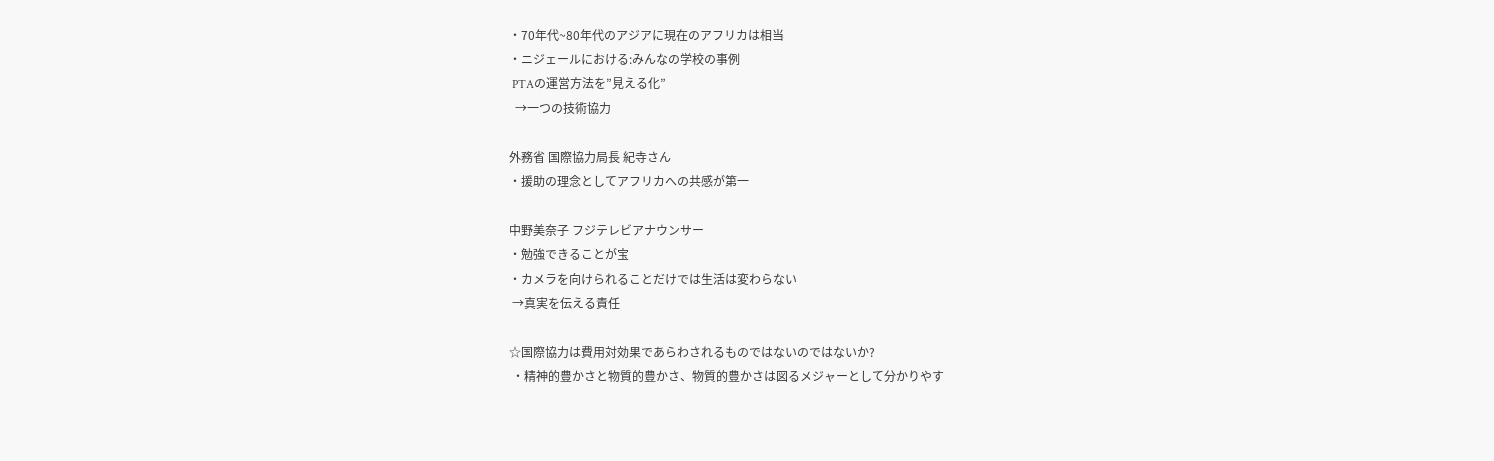・70年代~80年代のアジアに現在のアフリカは相当
・ニジェールにおける:みんなの学校の事例
 PTAの運営方法を”見える化”
  →一つの技術協力

外務省 国際協力局長 紀寺さん
・援助の理念としてアフリカへの共感が第一

中野美奈子 フジテレビアナウンサー
・勉強できることが宝
・カメラを向けられることだけでは生活は変わらない
 →真実を伝える責任

☆国際協力は費用対効果であらわされるものではないのではないか?
 ・精神的豊かさと物質的豊かさ、物質的豊かさは図るメジャーとして分かりやす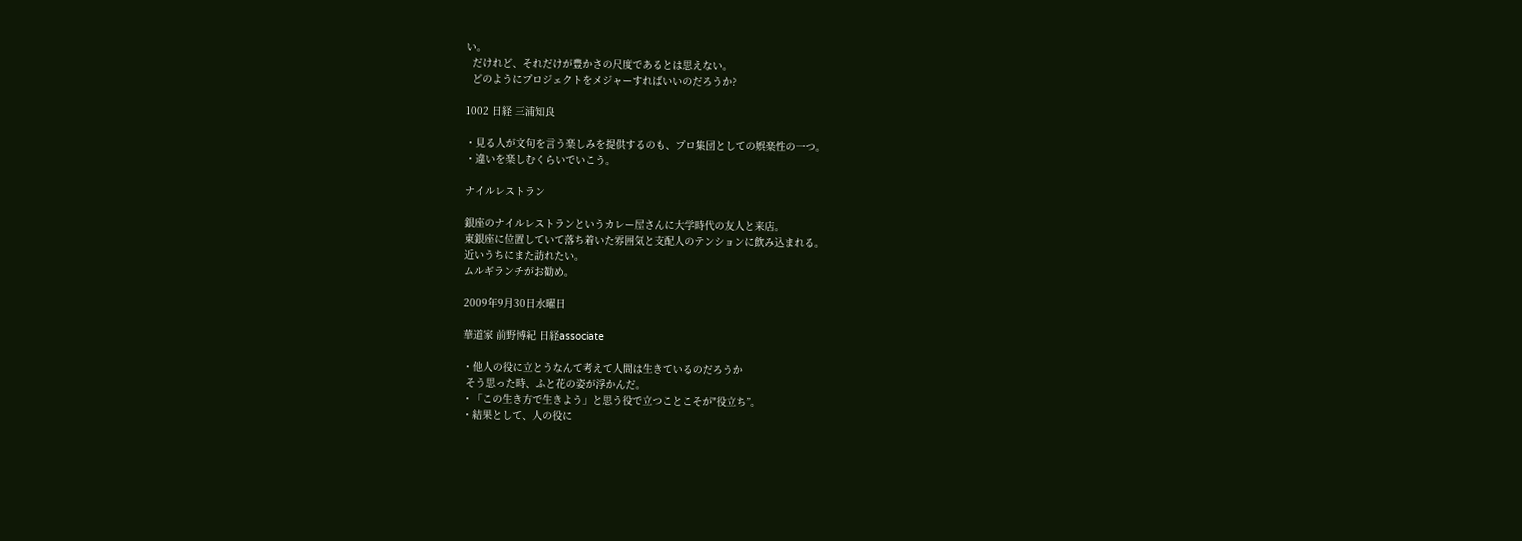い。
  だけれど、それだけが豊かさの尺度であるとは思えない。
  どのようにプロジェクトをメジャーすればいいのだろうか?

1002 日経 三浦知良

・見る人が文句を言う楽しみを提供するのも、プロ集団としての娯楽性の一つ。
・違いを楽しむくらいでいこう。

ナイルレストラン

銀座のナイルレストランというカレー屋さんに大学時代の友人と来店。
東銀座に位置していて落ち着いた雰囲気と支配人のテンションに飲み込まれる。
近いうちにまた訪れたい。
ムルギランチがお勧め。

2009年9月30日水曜日

華道家 前野博紀 日経associate

・他人の役に立とうなんて考えて人間は生きているのだろうか
 そう思った時、ふと花の姿が浮かんだ。
・「この生き方で生きよう」と思う役で立つことこそが"役立ち”。
・結果として、人の役に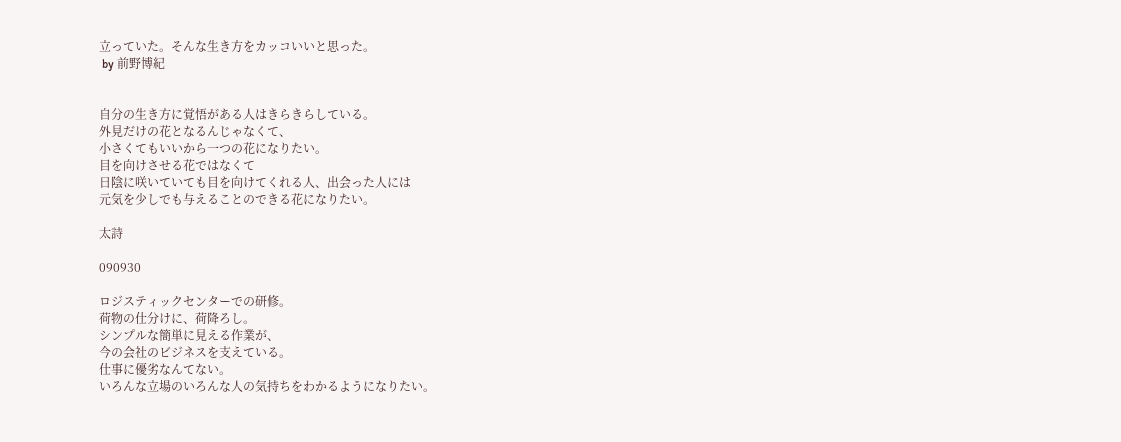立っていた。そんな生き方をカッコいいと思った。
 by 前野博紀


自分の生き方に覚悟がある人はきらきらしている。
外見だけの花となるんじゃなくて、
小さくてもいいから一つの花になりたい。
目を向けさせる花ではなくて
日陰に咲いていても目を向けてくれる人、出会った人には
元気を少しでも与えることのできる花になりたい。

太詩

090930

ロジスティックセンターでの研修。
荷物の仕分けに、荷降ろし。
シンプルな簡単に見える作業が、
今の会社のビジネスを支えている。
仕事に優劣なんてない。
いろんな立場のいろんな人の気持ちをわかるようになりたい。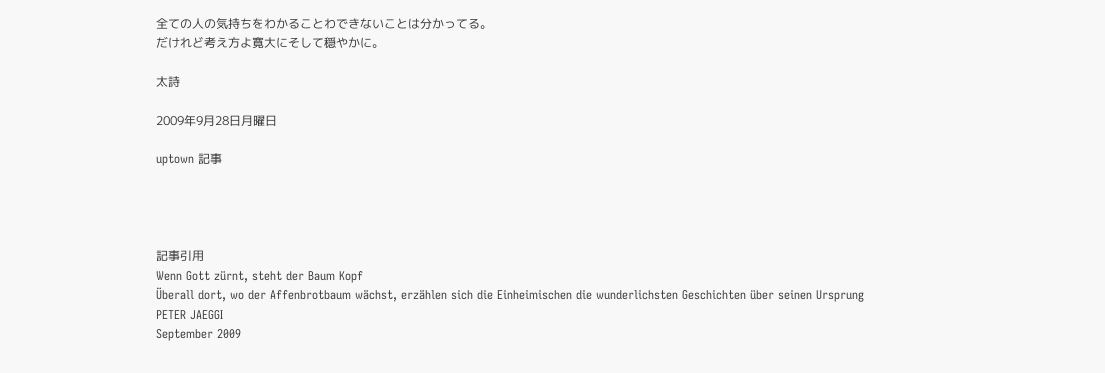全ての人の気持ちをわかることわできないことは分かってる。
だけれど考え方よ寛大にそして穏やかに。

太詩

2009年9月28日月曜日

uptown 記事




記事引用
Wenn Gott zürnt, steht der Baum Kopf
Überall dort, wo der Affenbrotbaum wächst, erzählen sich die Einheimischen die wunderlichsten Geschichten über seinen Ursprung
PETER JAEGGI
September 2009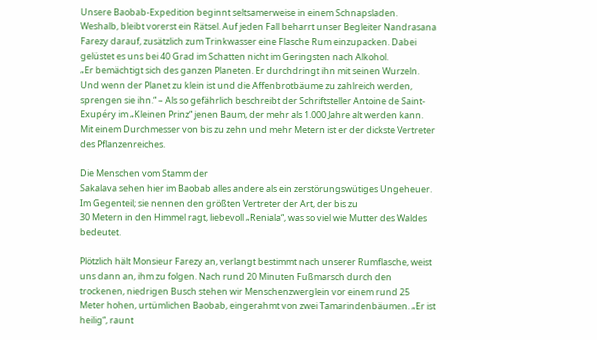Unsere Baobab-Expedition beginnt seltsamerweise in einem Schnapsladen. Weshalb, bleibt vorerst ein Rätsel. Auf jeden Fall beharrt unser Begleiter Nandrasana Farezy darauf, zusätzlich zum Trinkwasser eine Flasche Rum einzupacken. Dabei gelüstet es uns bei 40 Grad im Schatten nicht im Geringsten nach Alkohol.
„Er bemächtigt sich des ganzen Planeten. Er durchdringt ihn mit seinen Wurzeln. Und wenn der Planet zu klein ist und die Affenbrotbäume zu zahlreich werden, sprengen sie ihn.“ – Als so gefährlich beschreibt der Schriftsteller Antoine de Saint-Exupéry im „Kleinen Prinz“ jenen Baum, der mehr als 1.000 Jahre alt werden kann. Mit einem Durchmesser von bis zu zehn und mehr Metern ist er der dickste Vertreter des Pflanzenreiches.

Die Menschen vom Stamm der
Sakalava sehen hier im Baobab alles andere als ein zerstörungswütiges Ungeheuer. Im Gegenteil; sie nennen den größten Vertreter der Art, der bis zu
30 Metern in den Himmel ragt, liebevoll „Reniala“, was so viel wie Mutter des Waldes bedeutet.

Plötzlich hält Monsieur Farezy an, verlangt bestimmt nach unserer Rumflasche, weist uns dann an, ihm zu folgen. Nach rund 20 Minuten Fußmarsch durch den trockenen, niedrigen Busch stehen wir Menschenzwerglein vor einem rund 25 Meter hohen, urtümlichen Baobab, eingerahmt von zwei Tamarindenbäumen. „Er ist heilig“, raunt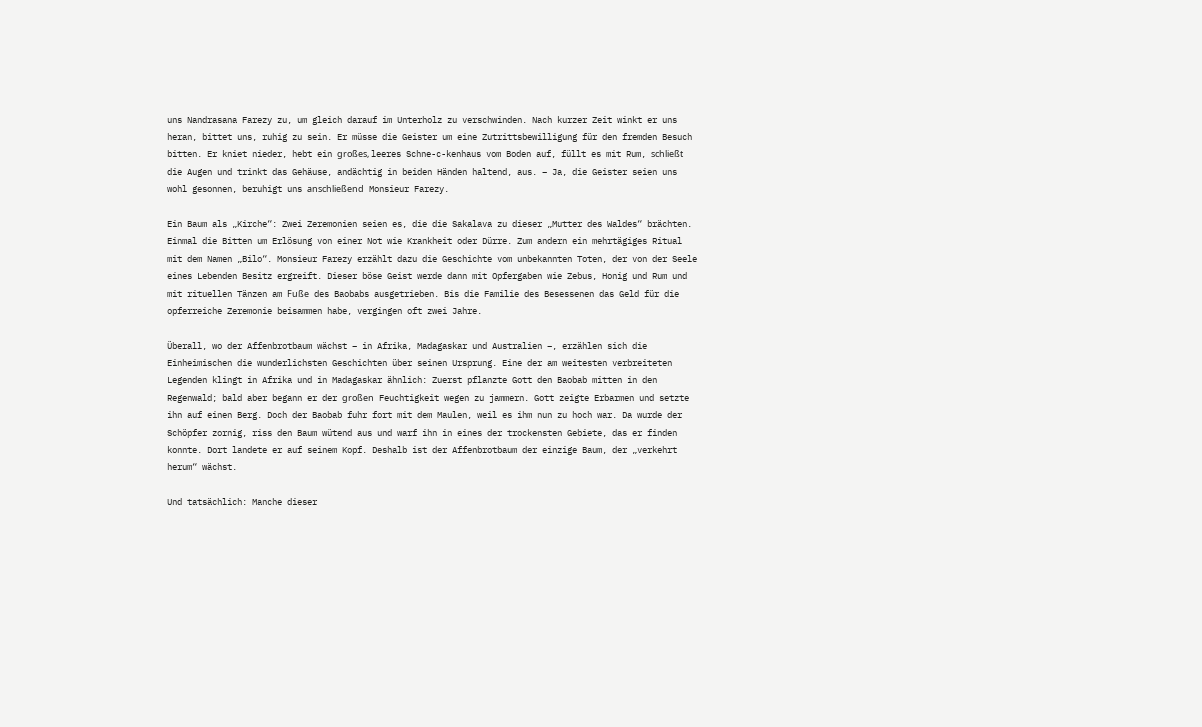uns Nandrasana Farezy zu, um gleich darauf im Unterholz zu verschwinden. Nach kurzer Zeit winkt er uns heran, bittet uns, ruhig zu sein. Er müsse die Geister um eine Zutrittsbewilligung für den fremden Besuch bitten. Er kniet nieder, hebt ein großes, leeres Schne-c-kenhaus vom Boden auf, füllt es mit Rum, schließt die Augen und trinkt das Gehäuse, andächtig in beiden Händen haltend, aus. – Ja, die Geister seien uns wohl gesonnen, beruhigt uns anschließend Monsieur Farezy.

Ein Baum als „Kirche“: Zwei Zeremonien seien es, die die Sakalava zu dieser „Mutter des Waldes“ brächten. Einmal die Bitten um Erlösung von einer Not wie Krankheit oder Dürre. Zum andern ein mehrtägiges Ritual mit dem Namen „Bilo“. Monsieur Farezy erzählt dazu die Geschichte vom unbekannten Toten, der von der Seele eines Lebenden Besitz ergreift. Dieser böse Geist werde dann mit Opfergaben wie Zebus, Honig und Rum und mit rituellen Tänzen am Fuße des Baobabs ausgetrieben. Bis die Familie des Besessenen das Geld für die opferreiche Zeremonie beisammen habe, vergingen oft zwei Jahre.

Überall, wo der Affenbrotbaum wächst – in Afrika, Madagaskar und Australien –, erzählen sich die Einheimischen die wunderlichsten Geschichten über seinen Ursprung. Eine der am weitesten verbreiteten Legenden klingt in Afrika und in Madagaskar ähnlich: Zuerst pflanzte Gott den Baobab mitten in den Regenwald; bald aber begann er der großen Feuchtigkeit wegen zu jammern. Gott zeigte Erbarmen und setzte ihn auf einen Berg. Doch der Baobab fuhr fort mit dem Maulen, weil es ihm nun zu hoch war. Da wurde der Schöpfer zornig, riss den Baum wütend aus und warf ihn in eines der trockensten Gebiete, das er finden konnte. Dort landete er auf seinem Kopf. Deshalb ist der Affenbrotbaum der einzige Baum, der „verkehrt herum“ wächst.

Und tatsächlich: Manche dieser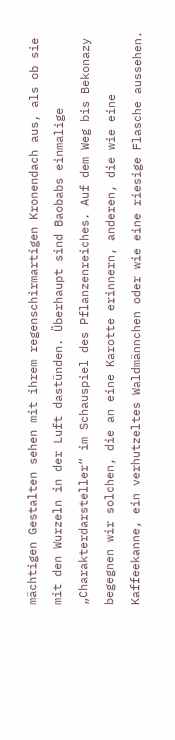mächtigen Gestalten sehen mit ihrem regenschirmartigen Kronendach aus, als ob sie mit den Wurzeln in der Luft dastünden. Überhaupt sind Baobabs einmalige „Charakterdarsteller“ im Schauspiel des Pflanzenreiches. Auf dem Weg bis Bekonazy begegnen wir solchen, die an eine Karotte erinnern, anderen, die wie eine Kaffeekanne, ein verhutzeltes Waldmännchen oder wie eine riesige Flasche aussehen.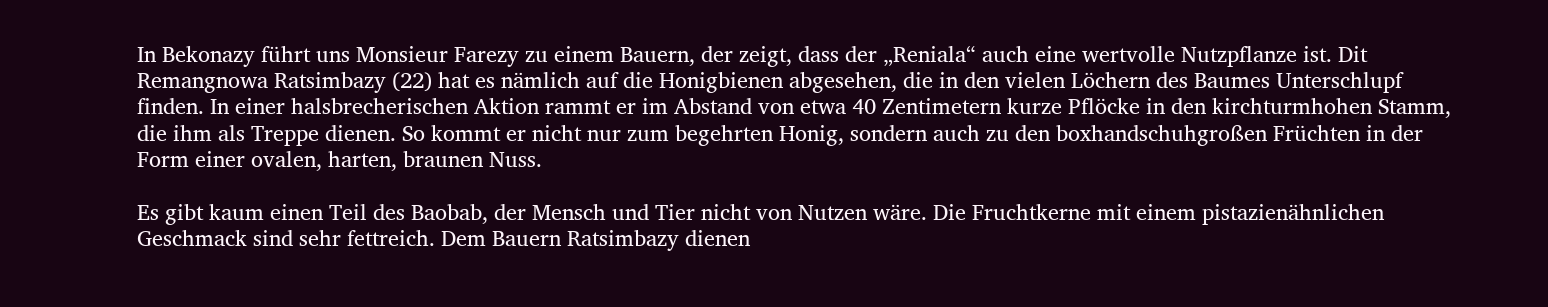In Bekonazy führt uns Monsieur Farezy zu einem Bauern, der zeigt, dass der „Reniala“ auch eine wertvolle Nutzpflanze ist. Dit Remangnowa Ratsimbazy (22) hat es nämlich auf die Honigbienen abgesehen, die in den vielen Löchern des Baumes Unterschlupf finden. In einer halsbrecherischen Aktion rammt er im Abstand von etwa 40 Zentimetern kurze Pflöcke in den kirchturmhohen Stamm, die ihm als Treppe dienen. So kommt er nicht nur zum begehrten Honig, sondern auch zu den boxhandschuhgroßen Früchten in der Form einer ovalen, harten, braunen Nuss.

Es gibt kaum einen Teil des Baobab, der Mensch und Tier nicht von Nutzen wäre. Die Fruchtkerne mit einem pistazienähnlichen Geschmack sind sehr fettreich. Dem Bauern Ratsimbazy dienen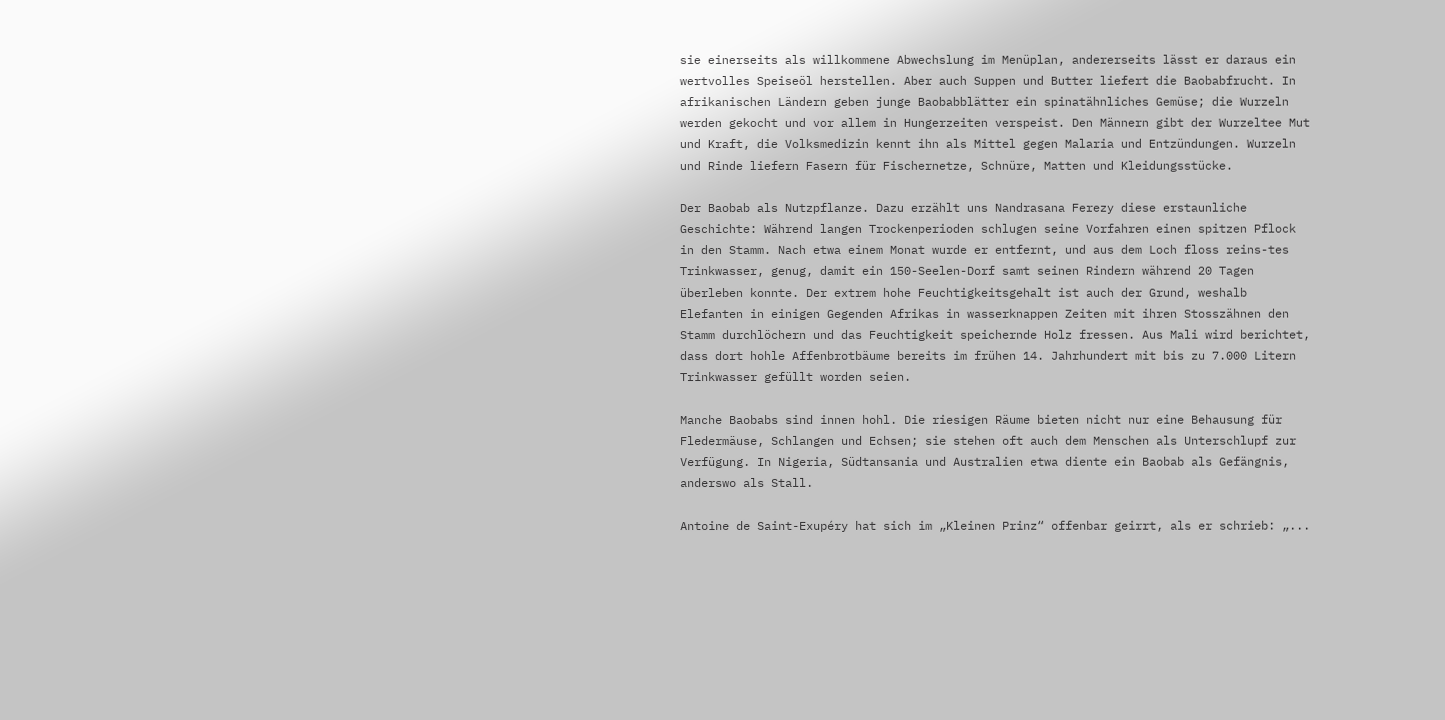sie einerseits als willkommene Abwechslung im Menüplan, andererseits lässt er daraus ein wertvolles Speiseöl herstellen. Aber auch Suppen und Butter liefert die Baobabfrucht. In afrikanischen Ländern geben junge Baobabblätter ein spinatähnliches Gemüse; die Wurzeln werden gekocht und vor allem in Hungerzeiten verspeist. Den Männern gibt der Wurzeltee Mut und Kraft, die Volksmedizin kennt ihn als Mittel gegen Malaria und Entzündungen. Wurzeln und Rinde liefern Fasern für Fischernetze, Schnüre, Matten und Kleidungsstücke.

Der Baobab als Nutzpflanze. Dazu erzählt uns Nandrasana Ferezy diese erstaunliche Geschichte: Während langen Trockenperioden schlugen seine Vorfahren einen spitzen Pflock in den Stamm. Nach etwa einem Monat wurde er entfernt, und aus dem Loch floss reins-tes Trinkwasser, genug, damit ein 150-Seelen-Dorf samt seinen Rindern während 20 Tagen überleben konnte. Der extrem hohe Feuchtigkeitsgehalt ist auch der Grund, weshalb Elefanten in einigen Gegenden Afrikas in wasserknappen Zeiten mit ihren Stosszähnen den Stamm durchlöchern und das Feuchtigkeit speichernde Holz fressen. Aus Mali wird berichtet, dass dort hohle Affenbrotbäume bereits im frühen 14. Jahrhundert mit bis zu 7.000 Litern Trinkwasser gefüllt worden seien.

Manche Baobabs sind innen hohl. Die riesigen Räume bieten nicht nur eine Behausung für Fledermäuse, Schlangen und Echsen; sie stehen oft auch dem Menschen als Unterschlupf zur Verfügung. In Nigeria, Südtansania und Australien etwa diente ein Baobab als Gefängnis, anderswo als Stall.

Antoine de Saint-Exupéry hat sich im „Kleinen Prinz“ offenbar geirrt, als er schrieb: „...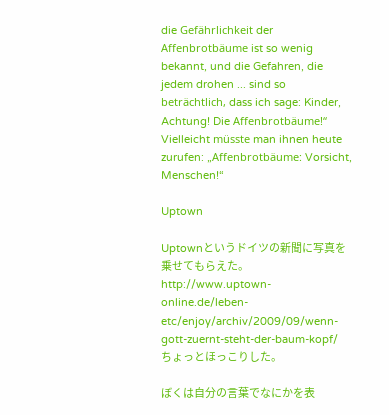die Gefährlichkeit der Affenbrotbäume ist so wenig bekannt, und die Gefahren, die jedem drohen ... sind so beträchtlich, dass ich sage: Kinder, Achtung! Die Affenbrotbäume!“ Vielleicht müsste man ihnen heute zurufen: „Affenbrotbäume: Vorsicht, Menschen!“

Uptown

Uptownというドイツの新聞に写真を乗せてもらえた。
http://www.uptown-online.de/leben-etc/enjoy/archiv/2009/09/wenn-gott-zuernt-steht-der-baum-kopf/
ちょっとほっこりした。

ぼくは自分の言葉でなにかを表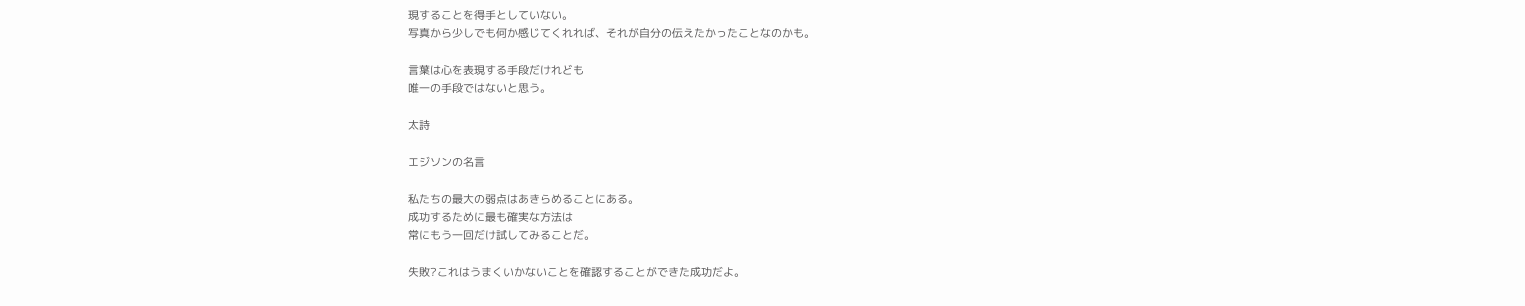現することを得手としていない。
写真から少しでも何か感じてくれれば、それが自分の伝えたかったことなのかも。

言葉は心を表現する手段だけれども
唯一の手段ではないと思う。

太詩

エジソンの名言

私たちの最大の弱点はあきらめることにある。
成功するために最も確実な方法は
常にもう一回だけ試してみることだ。

失敗?これはうまくいかないことを確認することができた成功だよ。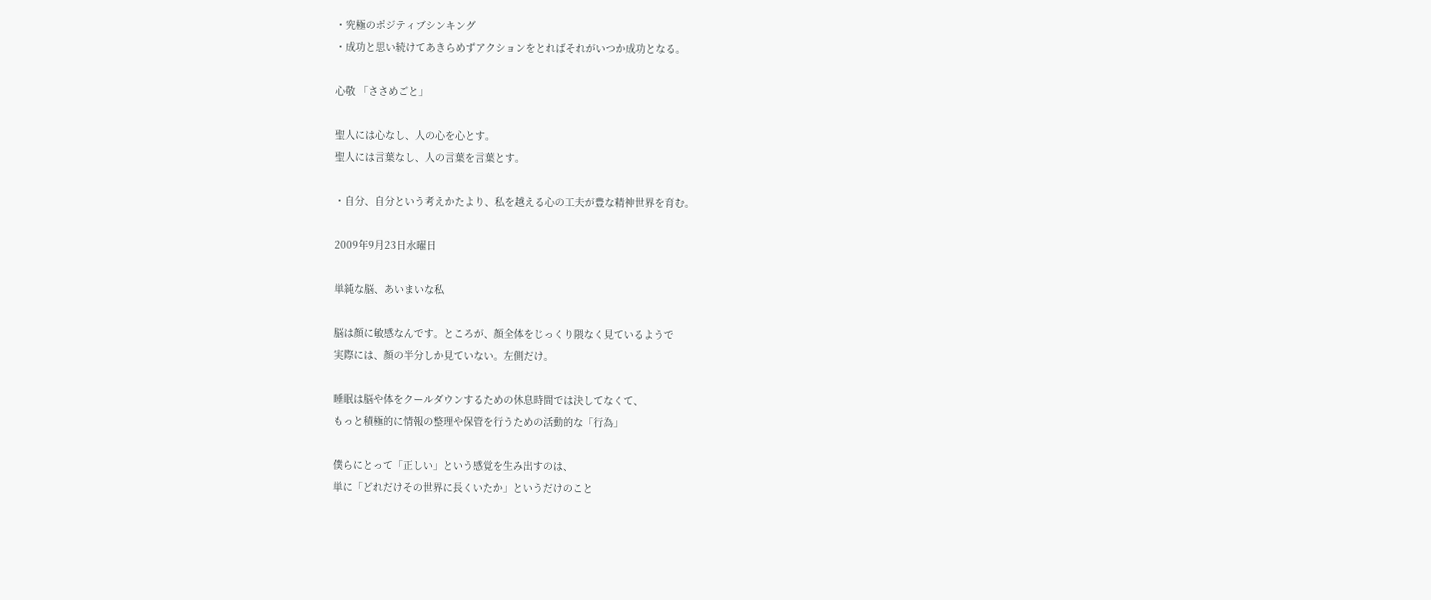・究極のポジティブシンキング
・成功と思い続けてあきらめずアクションをとればそれがいつか成功となる。

心敬 「ささめごと」

聖人には心なし、人の心を心とす。
聖人には言葉なし、人の言葉を言葉とす。

・自分、自分という考えかたより、私を越える心の工夫が豊な精神世界を育む。

2009年9月23日水曜日

単純な脳、あいまいな私

脳は顔に敏感なんです。ところが、顔全体をじっくり隈なく見ているようで
実際には、顔の半分しか見ていない。左側だけ。

睡眠は脳や体をクールダウンするための休息時間では決してなくて、
もっと積極的に情報の整理や保管を行うための活動的な「行為」

僕らにとって「正しい」という感覚を生み出すのは、
単に「どれだけその世界に長くいたか」というだけのこと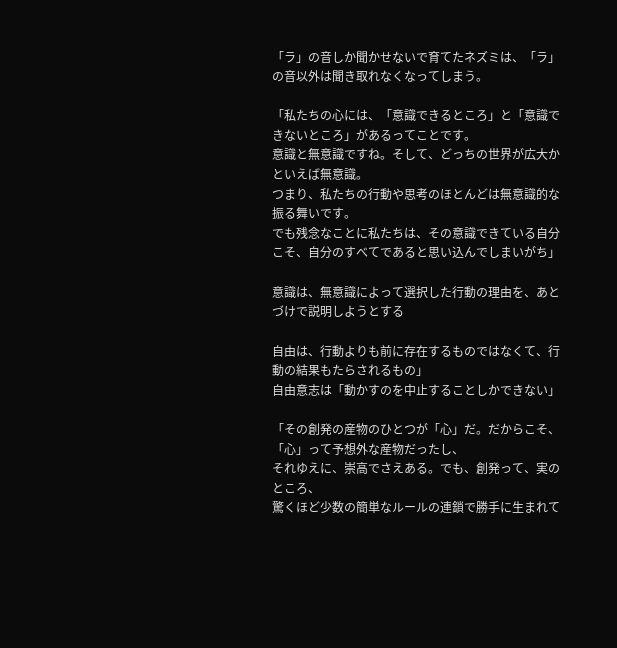「ラ」の音しか聞かせないで育てたネズミは、「ラ」の音以外は聞き取れなくなってしまう。

「私たちの心には、「意識できるところ」と「意識できないところ」があるってことです。
意識と無意識ですね。そして、どっちの世界が広大かといえば無意識。
つまり、私たちの行動や思考のほとんどは無意識的な振る舞いです。
でも残念なことに私たちは、その意識できている自分こそ、自分のすべてであると思い込んでしまいがち」

意識は、無意識によって選択した行動の理由を、あとづけで説明しようとする

自由は、行動よりも前に存在するものではなくて、行動の結果もたらされるもの」
自由意志は「動かすのを中止することしかできない」

「その創発の産物のひとつが「心」だ。だからこそ、「心」って予想外な産物だったし、
それゆえに、崇高でさえある。でも、創発って、実のところ、
驚くほど少数の簡単なルールの連鎖で勝手に生まれて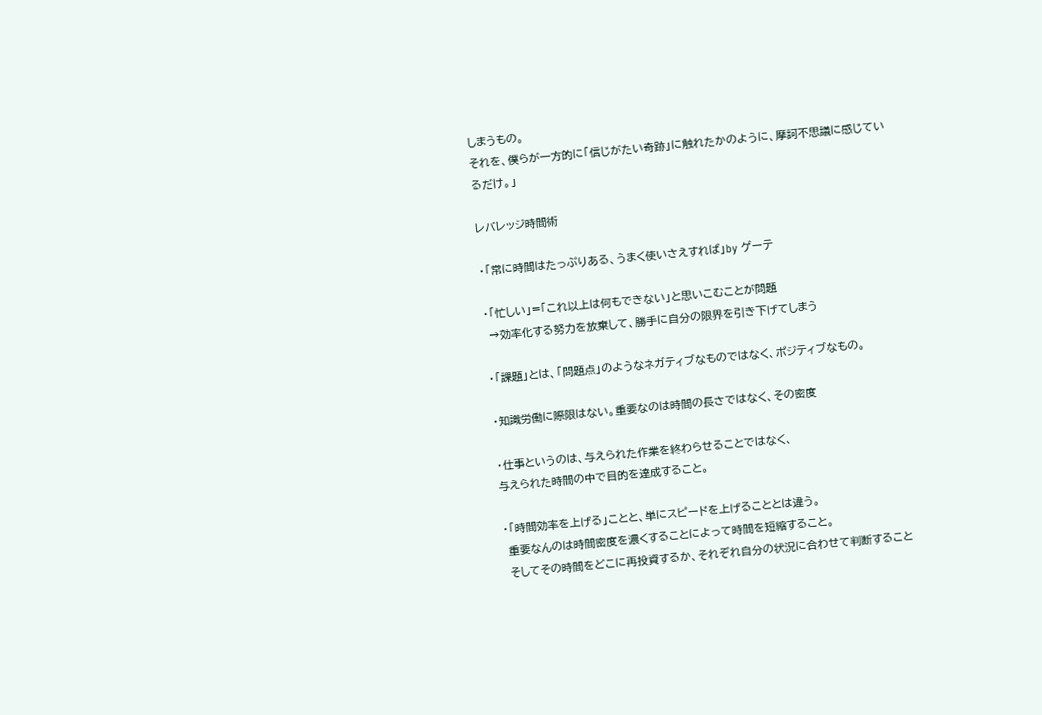しまうもの。
それを、僕らが一方的に「信じがたい奇跡」に触れたかのように、摩訶不思議に感じているだけ。」

レバレッジ時間術

・「常に時間はたっぷりある、うまく使いさえすれば」by ゲーテ

・「忙しい」=「これ以上は何もできない」と思いこむことが問題
 →効率化する努力を放棄して、勝手に自分の限界を引き下げてしまう

・「課題」とは、「問題点」のようなネガティブなものではなく、ポジティブなもの。

・知識労働に際限はない。重要なのは時間の長さではなく、その密度

・仕事というのは、与えられた作業を終わらせることではなく、
与えられた時間の中で目的を達成すること。

・「時間効率を上げる」ことと、単にスピードを上げることとは違う。
 重要なんのは時間密度を濃くすることによって時間を短縮すること。
 そしてその時間をどこに再投資するか、それぞれ自分の状況に合わせて判断すること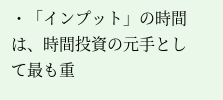・「インプット」の時間は、時間投資の元手として最も重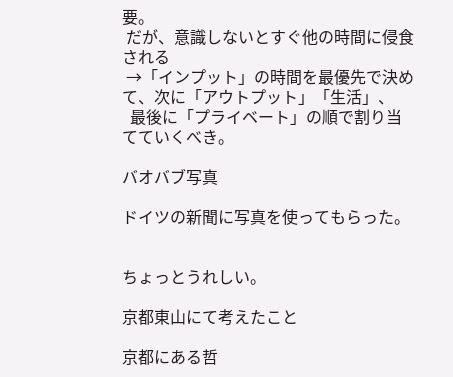要。
 だが、意識しないとすぐ他の時間に侵食される
 →「インプット」の時間を最優先で決めて、次に「アウトプット」「生活」、
  最後に「プライベート」の順で割り当てていくべき。

バオバブ写真

ドイツの新聞に写真を使ってもらった。


ちょっとうれしい。

京都東山にて考えたこと

京都にある哲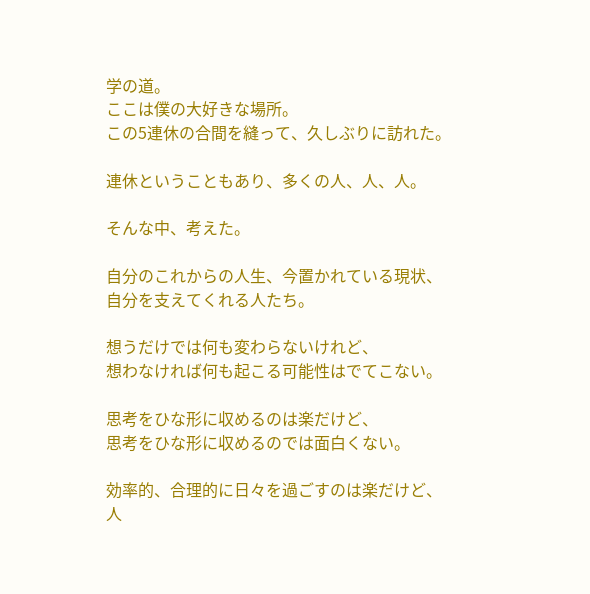学の道。
ここは僕の大好きな場所。
この5連休の合間を縫って、久しぶりに訪れた。

連休ということもあり、多くの人、人、人。

そんな中、考えた。

自分のこれからの人生、今置かれている現状、
自分を支えてくれる人たち。

想うだけでは何も変わらないけれど、
想わなければ何も起こる可能性はでてこない。

思考をひな形に収めるのは楽だけど、
思考をひな形に収めるのでは面白くない。

効率的、合理的に日々を過ごすのは楽だけど、
人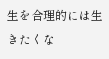生を合理的には生きたくな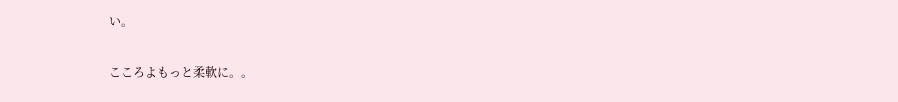い。

こころよもっと柔軟に。。